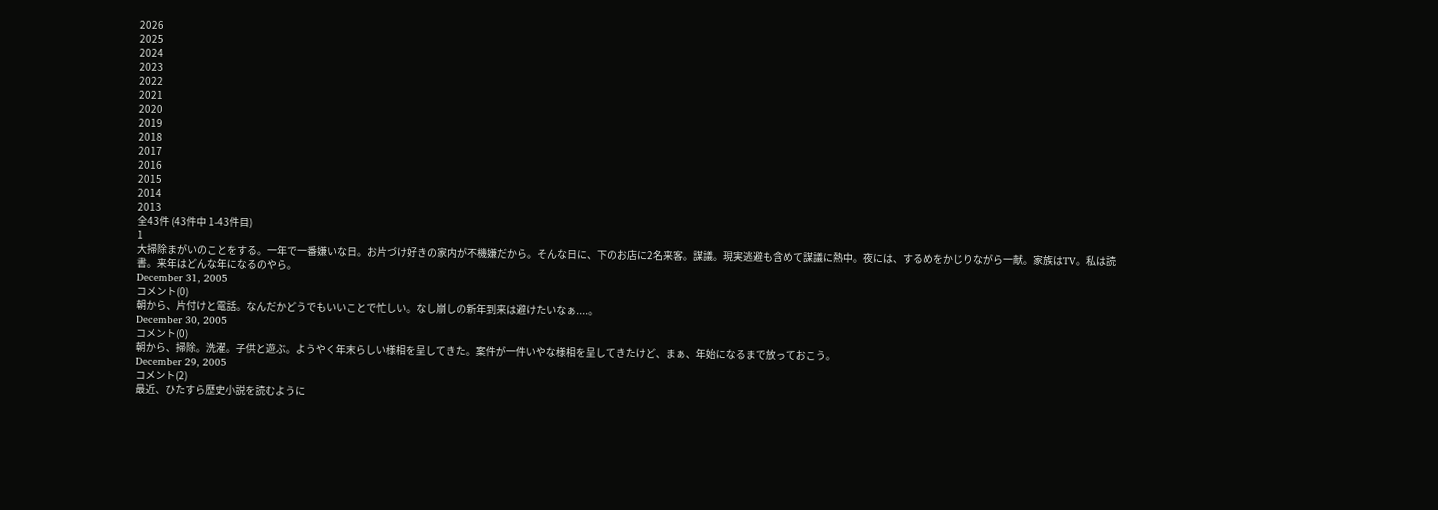2026
2025
2024
2023
2022
2021
2020
2019
2018
2017
2016
2015
2014
2013
全43件 (43件中 1-43件目)
1
大掃除まがいのことをする。一年で一番嫌いな日。お片づけ好きの家内が不機嫌だから。そんな日に、下のお店に2名来客。謀議。現実逃避も含めて謀議に熱中。夜には、するめをかじりながら一献。家族はTV。私は読書。来年はどんな年になるのやら。
December 31, 2005
コメント(0)
朝から、片付けと電話。なんだかどうでもいいことで忙しい。なし崩しの新年到来は避けたいなぁ....。
December 30, 2005
コメント(0)
朝から、掃除。洗濯。子供と遊ぶ。ようやく年末らしい様相を呈してきた。案件が一件いやな様相を呈してきたけど、まぁ、年始になるまで放っておこう。
December 29, 2005
コメント(2)
最近、ひたすら歴史小説を読むように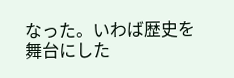なった。いわば歴史を舞台にした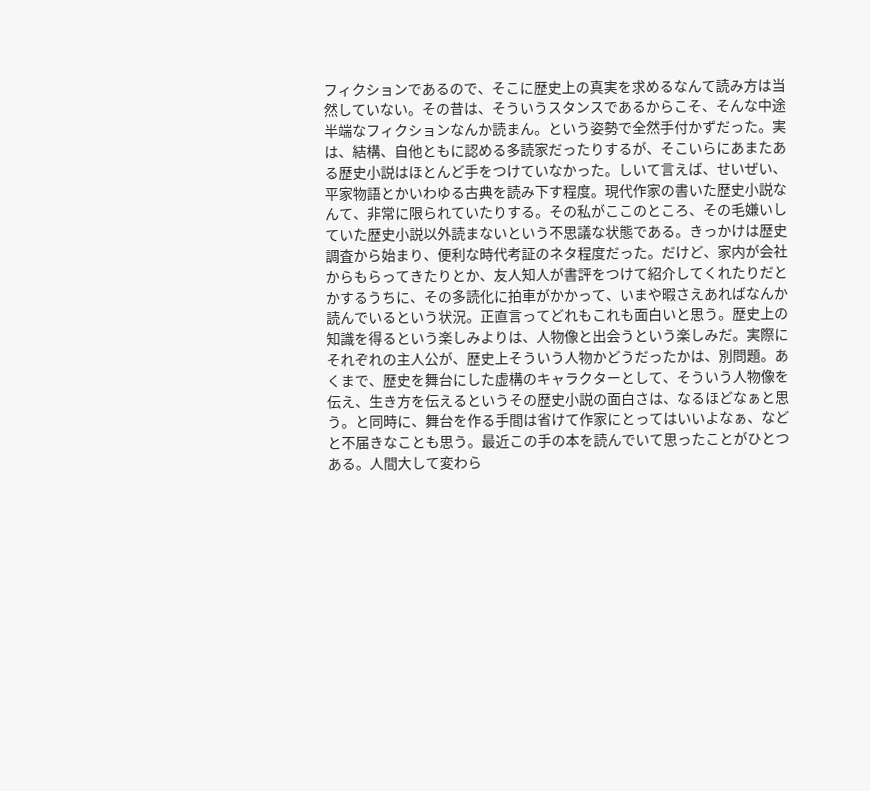フィクションであるので、そこに歴史上の真実を求めるなんて読み方は当然していない。その昔は、そういうスタンスであるからこそ、そんな中途半端なフィクションなんか読まん。という姿勢で全然手付かずだった。実は、結構、自他ともに認める多読家だったりするが、そこいらにあまたある歴史小説はほとんど手をつけていなかった。しいて言えば、せいぜい、平家物語とかいわゆる古典を読み下す程度。現代作家の書いた歴史小説なんて、非常に限られていたりする。その私がここのところ、その毛嫌いしていた歴史小説以外読まないという不思議な状態である。きっかけは歴史調査から始まり、便利な時代考証のネタ程度だった。だけど、家内が会社からもらってきたりとか、友人知人が書評をつけて紹介してくれたりだとかするうちに、その多読化に拍車がかかって、いまや暇さえあればなんか読んでいるという状況。正直言ってどれもこれも面白いと思う。歴史上の知識を得るという楽しみよりは、人物像と出会うという楽しみだ。実際にそれぞれの主人公が、歴史上そういう人物かどうだったかは、別問題。あくまで、歴史を舞台にした虚構のキャラクターとして、そういう人物像を伝え、生き方を伝えるというその歴史小説の面白さは、なるほどなぁと思う。と同時に、舞台を作る手間は省けて作家にとってはいいよなぁ、などと不届きなことも思う。最近この手の本を読んでいて思ったことがひとつある。人間大して変わら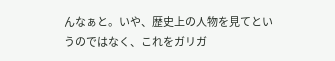んなぁと。いや、歴史上の人物を見てというのではなく、これをガリガ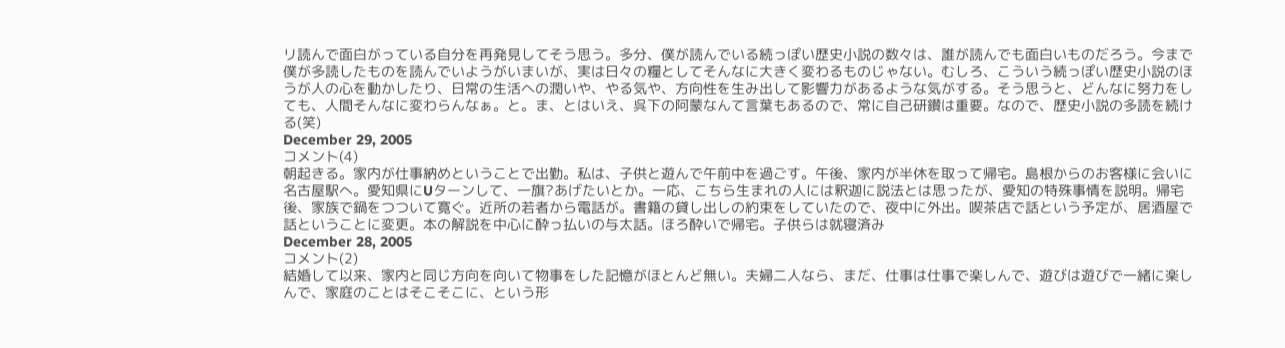リ読んで面白がっている自分を再発見してそう思う。多分、僕が読んでいる続っぽい歴史小説の数々は、誰が読んでも面白いものだろう。今まで僕が多読したものを読んでいようがいまいが、実は日々の糧としてそんなに大きく変わるものじゃない。むしろ、こういう続っぽい歴史小説のほうが人の心を動かしたり、日常の生活への潤いや、やる気や、方向性を生み出して影響力があるような気がする。そう思うと、どんなに努力をしても、人間そんなに変わらんなぁ。と。ま、とはいえ、呉下の阿蒙なんて言葉もあるので、常に自己研鑽は重要。なので、歴史小説の多読を続ける(笑)
December 29, 2005
コメント(4)
朝起きる。家内が仕事納めということで出勤。私は、子供と遊んで午前中を過ごす。午後、家内が半休を取って帰宅。島根からのお客様に会いに名古屋駅へ。愛知県にUターンして、一旗?あげたいとか。一応、こちら生まれの人には釈迦に説法とは思ったが、愛知の特殊事情を説明。帰宅後、家族で鍋をつついて寛ぐ。近所の若者から電話が。書籍の貸し出しの約束をしていたので、夜中に外出。喫茶店で話という予定が、居酒屋で話ということに変更。本の解説を中心に酔っ払いの与太話。ほろ酔いで帰宅。子供らは就寝済み
December 28, 2005
コメント(2)
結婚して以来、家内と同じ方向を向いて物事をした記憶がほとんど無い。夫婦二人なら、まだ、仕事は仕事で楽しんで、遊びは遊びで一緒に楽しんで、家庭のことはそこそこに、という形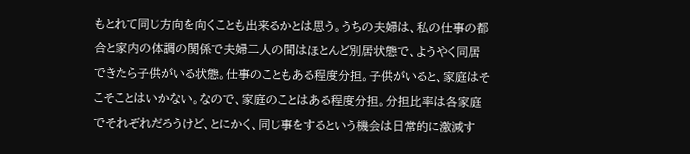もとれて同じ方向を向くことも出来るかとは思う。うちの夫婦は、私の仕事の都合と家内の体調の関係で夫婦二人の間はほとんど別居状態で、ようやく同居できたら子供がいる状態。仕事のこともある程度分担。子供がいると、家庭はそこそことはいかない。なので、家庭のことはある程度分担。分担比率は各家庭でそれぞれだろうけど、とにかく、同じ事をするという機会は日常的に激減す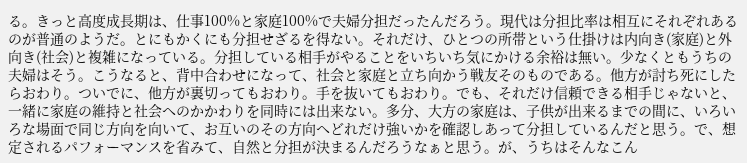る。きっと高度成長期は、仕事100%と家庭100%で夫婦分担だったんだろう。現代は分担比率は相互にそれぞれあるのが普通のようだ。とにもかくにも分担せざるを得ない。それだけ、ひとつの所帯という仕掛けは内向き(家庭)と外向き(社会)と複雑になっている。分担している相手がやることをいちいち気にかける余裕は無い。少なくともうちの夫婦はそう。こうなると、背中合わせになって、社会と家庭と立ち向かう戦友そのものである。他方が討ち死にしたらおわり。ついでに、他方が裏切ってもおわり。手を抜いてもおわり。でも、それだけ信頼できる相手じゃないと、一緒に家庭の維持と社会へのかかわりを同時には出来ない。多分、大方の家庭は、子供が出来るまでの間に、いろいろな場面で同じ方向を向いて、お互いのその方向へどれだけ強いかを確認しあって分担しているんだと思う。で、想定されるパフォーマンスを省みて、自然と分担が決まるんだろうなぁと思う。が、うちはそんなこん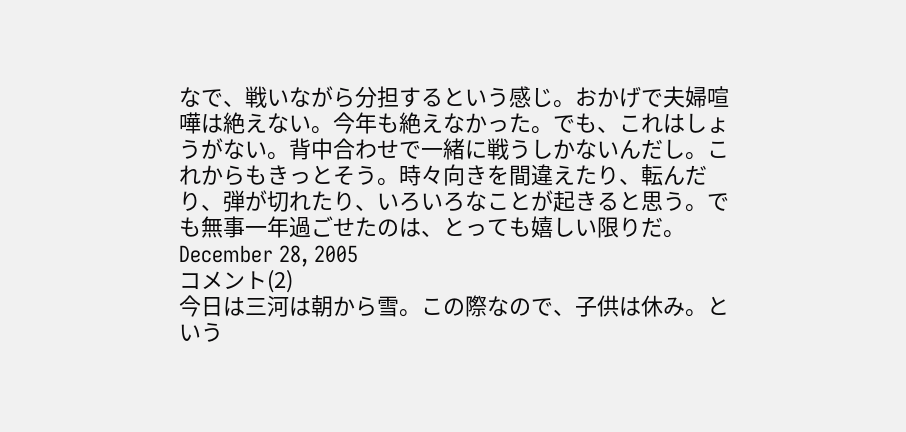なで、戦いながら分担するという感じ。おかげで夫婦喧嘩は絶えない。今年も絶えなかった。でも、これはしょうがない。背中合わせで一緒に戦うしかないんだし。これからもきっとそう。時々向きを間違えたり、転んだり、弾が切れたり、いろいろなことが起きると思う。でも無事一年過ごせたのは、とっても嬉しい限りだ。
December 28, 2005
コメント(2)
今日は三河は朝から雪。この際なので、子供は休み。という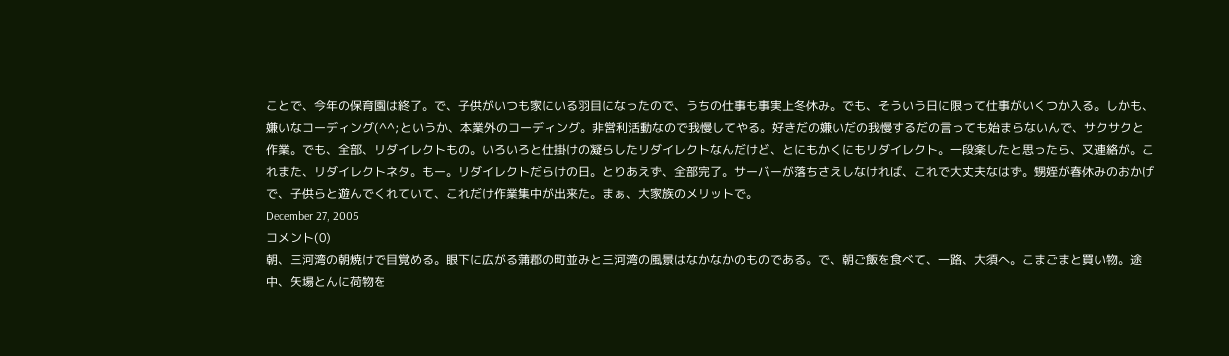ことで、今年の保育園は終了。で、子供がいつも家にいる羽目になったので、うちの仕事も事実上冬休み。でも、そういう日に限って仕事がいくつか入る。しかも、嫌いなコーディング(^^;というか、本業外のコーディング。非営利活動なので我慢してやる。好きだの嫌いだの我慢するだの言っても始まらないんで、サクサクと作業。でも、全部、リダイレクトもの。いろいろと仕掛けの凝らしたリダイレクトなんだけど、とにもかくにもリダイレクト。一段楽したと思ったら、又連絡が。これまた、リダイレクトネタ。もー。リダイレクトだらけの日。とりあえず、全部完了。サーバーが落ちさえしなければ、これで大丈夫なはず。甥姪が春休みのおかげで、子供らと遊んでくれていて、これだけ作業集中が出来た。まぁ、大家族のメリットで。
December 27, 2005
コメント(0)
朝、三河湾の朝焼けで目覚める。眼下に広がる蒲郡の町並みと三河湾の風景はなかなかのものである。で、朝ご飯を食べて、一路、大須へ。こまごまと買い物。途中、矢場とんに荷物を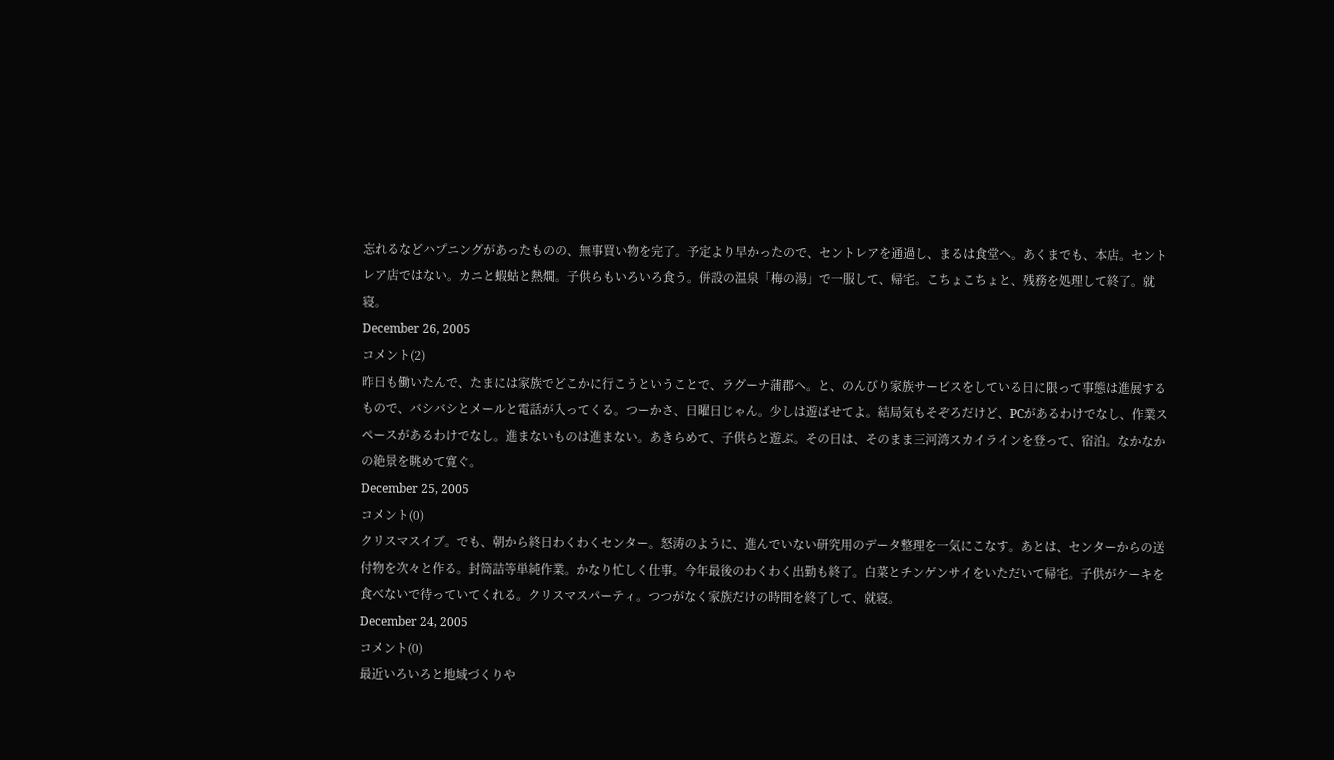忘れるなどハプニングがあったものの、無事買い物を完了。予定より早かったので、セントレアを通過し、まるは食堂へ。あくまでも、本店。セントレア店ではない。カニと蝦蛄と熱燗。子供らもいろいろ食う。併設の温泉「梅の湯」で一服して、帰宅。こちょこちょと、残務を処理して終了。就寝。
December 26, 2005
コメント(2)
昨日も働いたんで、たまには家族でどこかに行こうということで、ラグーナ蒲郡へ。と、のんびり家族サービスをしている日に限って事態は進展するもので、バシバシとメールと電話が入ってくる。つーかさ、日曜日じゃん。少しは遊ばせてよ。結局気もそぞろだけど、PCがあるわけでなし、作業スペースがあるわけでなし。進まないものは進まない。あきらめて、子供らと遊ぶ。その日は、そのまま三河湾スカイラインを登って、宿泊。なかなかの絶景を眺めて寛ぐ。
December 25, 2005
コメント(0)
クリスマスイブ。でも、朝から終日わくわくセンター。怒涛のように、進んでいない研究用のデータ整理を一気にこなす。あとは、センターからの送付物を次々と作る。封筒詰等単純作業。かなり忙しく仕事。今年最後のわくわく出勤も終了。白菜とチンゲンサイをいただいて帰宅。子供がケーキを食べないで待っていてくれる。クリスマスパーティ。つつがなく家族だけの時間を終了して、就寝。
December 24, 2005
コメント(0)
最近いろいろと地域づくりや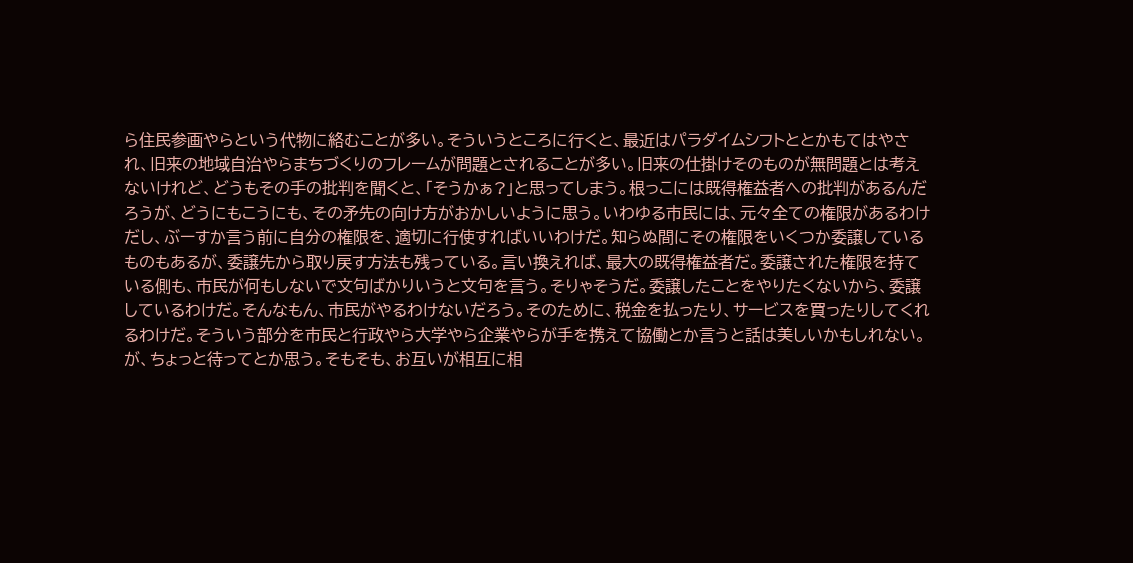ら住民参画やらという代物に絡むことが多い。そういうところに行くと、最近はパラダイムシフトととかもてはやされ、旧来の地域自治やらまちづくりのフレームが問題とされることが多い。旧来の仕掛けそのものが無問題とは考えないけれど、どうもその手の批判を聞くと、「そうかぁ?」と思ってしまう。根っこには既得権益者への批判があるんだろうが、どうにもこうにも、その矛先の向け方がおかしいように思う。いわゆる市民には、元々全ての権限があるわけだし、ぶーすか言う前に自分の権限を、適切に行使すればいいわけだ。知らぬ間にその権限をいくつか委譲しているものもあるが、委譲先から取り戻す方法も残っている。言い換えれば、最大の既得権益者だ。委譲された権限を持ている側も、市民が何もしないで文句ばかりいうと文句を言う。そりゃそうだ。委譲したことをやりたくないから、委譲しているわけだ。そんなもん、市民がやるわけないだろう。そのために、税金を払ったり、サービスを買ったりしてくれるわけだ。そういう部分を市民と行政やら大学やら企業やらが手を携えて協働とか言うと話は美しいかもしれない。が、ちょっと待ってとか思う。そもそも、お互いが相互に相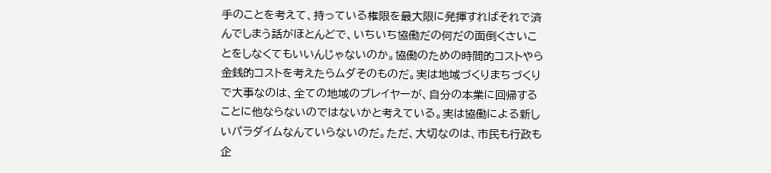手のことを考えて、持っている権限を最大限に発揮すればそれで済んでしまう話がほとんどで、いちいち協働だの何だの面倒くさいことをしなくてもいいんじゃないのか。協働のための時間的コストやら金銭的コストを考えたらムダそのものだ。実は地域づくりまちづくりで大事なのは、全ての地域のプレイヤーが、自分の本業に回帰することに他ならないのではないかと考えている。実は協働による新しいパラダイムなんていらないのだ。ただ、大切なのは、市民も行政も企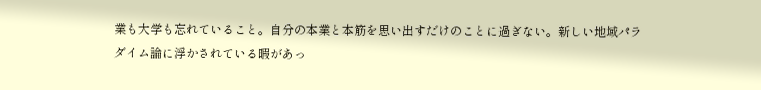業も大学も忘れていること。自分の本業と本筋を思い出すだけのことに過ぎない。新しい地域パラダイム論に浮かされている暇があっ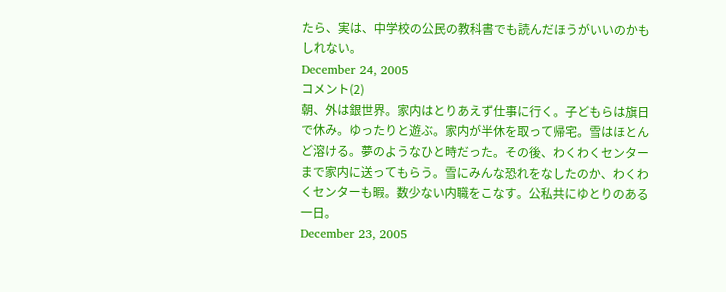たら、実は、中学校の公民の教科書でも読んだほうがいいのかもしれない。
December 24, 2005
コメント(2)
朝、外は銀世界。家内はとりあえず仕事に行く。子どもらは旗日で休み。ゆったりと遊ぶ。家内が半休を取って帰宅。雪はほとんど溶ける。夢のようなひと時だった。その後、わくわくセンターまで家内に送ってもらう。雪にみんな恐れをなしたのか、わくわくセンターも暇。数少ない内職をこなす。公私共にゆとりのある一日。
December 23, 2005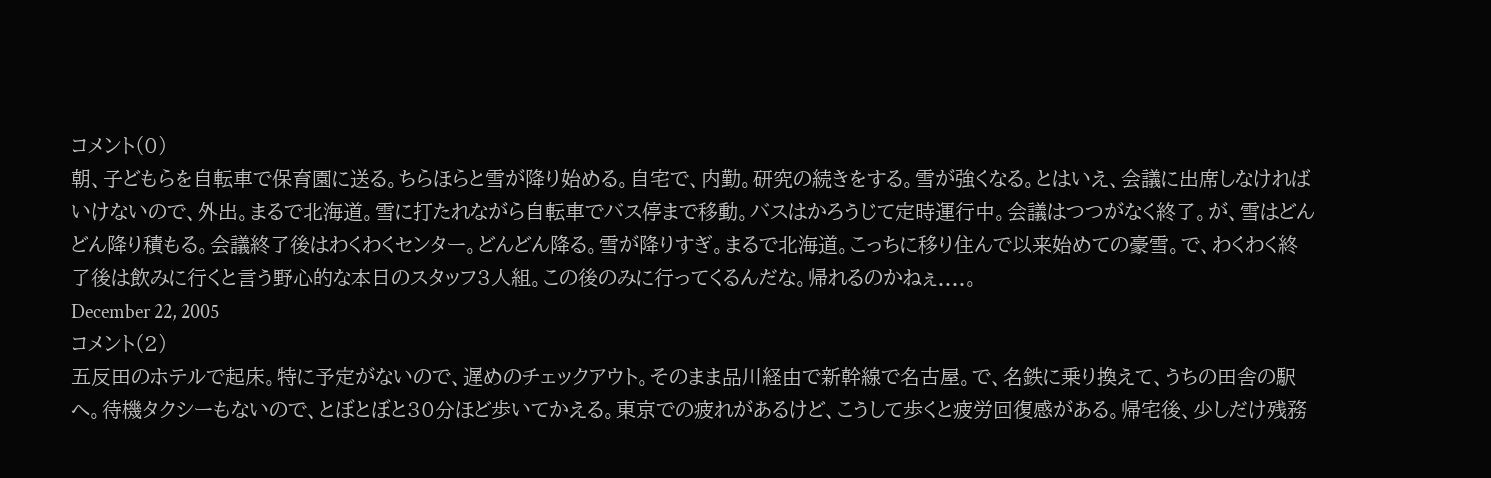コメント(0)
朝、子どもらを自転車で保育園に送る。ちらほらと雪が降り始める。自宅で、内勤。研究の続きをする。雪が強くなる。とはいえ、会議に出席しなければいけないので、外出。まるで北海道。雪に打たれながら自転車でバス停まで移動。バスはかろうじて定時運行中。会議はつつがなく終了。が、雪はどんどん降り積もる。会議終了後はわくわくセンター。どんどん降る。雪が降りすぎ。まるで北海道。こっちに移り住んで以来始めての豪雪。で、わくわく終了後は飲みに行くと言う野心的な本日のスタッフ3人組。この後のみに行ってくるんだな。帰れるのかねぇ....。
December 22, 2005
コメント(2)
五反田のホテルで起床。特に予定がないので、遅めのチェックアウト。そのまま品川経由で新幹線で名古屋。で、名鉄に乗り換えて、うちの田舎の駅へ。待機タクシーもないので、とぼとぼと30分ほど歩いてかえる。東京での疲れがあるけど、こうして歩くと疲労回復感がある。帰宅後、少しだけ残務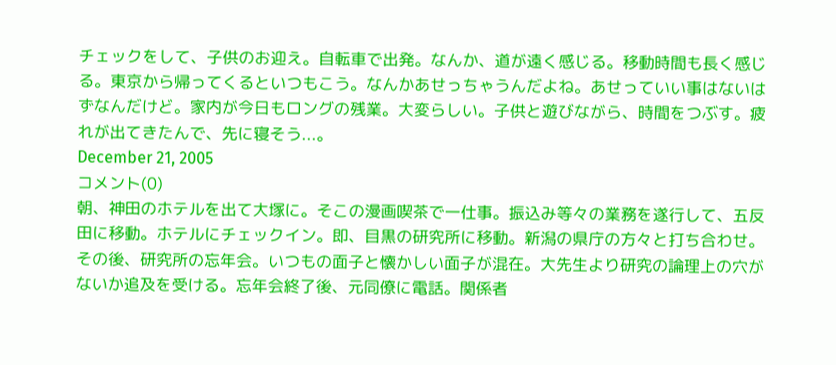チェックをして、子供のお迎え。自転車で出発。なんか、道が遠く感じる。移動時間も長く感じる。東京から帰ってくるといつもこう。なんかあせっちゃうんだよね。あせっていい事はないはずなんだけど。家内が今日もロングの残業。大変らしい。子供と遊びながら、時間をつぶす。疲れが出てきたんで、先に寝そう...。
December 21, 2005
コメント(0)
朝、神田のホテルを出て大塚に。そこの漫画喫茶で一仕事。振込み等々の業務を遂行して、五反田に移動。ホテルにチェックイン。即、目黒の研究所に移動。新潟の県庁の方々と打ち合わせ。その後、研究所の忘年会。いつもの面子と懐かしい面子が混在。大先生より研究の論理上の穴がないか追及を受ける。忘年会終了後、元同僚に電話。関係者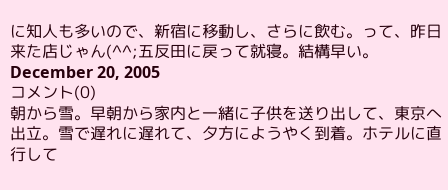に知人も多いので、新宿に移動し、さらに飲む。って、昨日来た店じゃん(^^;五反田に戻って就寝。結構早い。
December 20, 2005
コメント(0)
朝から雪。早朝から家内と一緒に子供を送り出して、東京へ出立。雪で遅れに遅れて、夕方にようやく到着。ホテルに直行して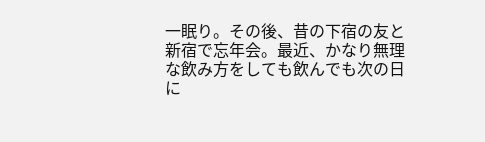一眠り。その後、昔の下宿の友と新宿で忘年会。最近、かなり無理な飲み方をしても飲んでも次の日に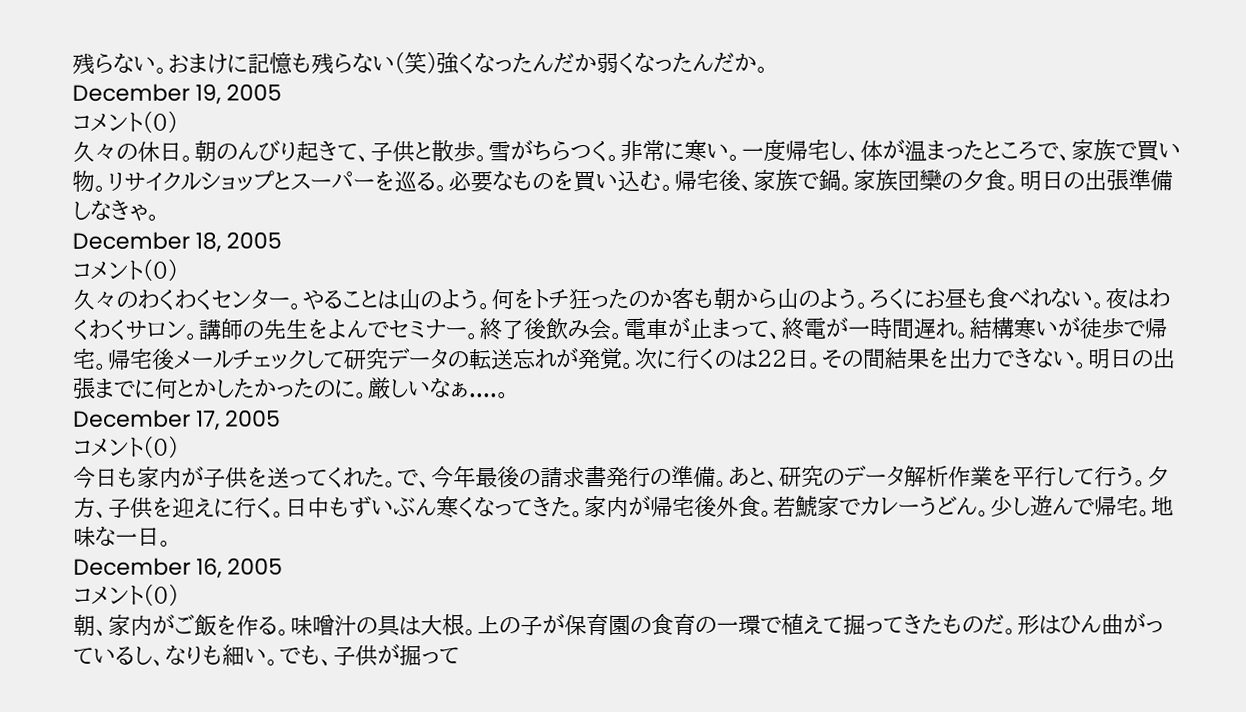残らない。おまけに記憶も残らない(笑)強くなったんだか弱くなったんだか。
December 19, 2005
コメント(0)
久々の休日。朝のんびり起きて、子供と散歩。雪がちらつく。非常に寒い。一度帰宅し、体が温まったところで、家族で買い物。リサイクルショップとスーパーを巡る。必要なものを買い込む。帰宅後、家族で鍋。家族団欒の夕食。明日の出張準備しなきゃ。
December 18, 2005
コメント(0)
久々のわくわくセンター。やることは山のよう。何をトチ狂ったのか客も朝から山のよう。ろくにお昼も食べれない。夜はわくわくサロン。講師の先生をよんでセミナー。終了後飲み会。電車が止まって、終電が一時間遅れ。結構寒いが徒歩で帰宅。帰宅後メールチェックして研究データの転送忘れが発覚。次に行くのは22日。その間結果を出力できない。明日の出張までに何とかしたかったのに。厳しいなぁ....。
December 17, 2005
コメント(0)
今日も家内が子供を送ってくれた。で、今年最後の請求書発行の準備。あと、研究のデータ解析作業を平行して行う。夕方、子供を迎えに行く。日中もずいぶん寒くなってきた。家内が帰宅後外食。若鯱家でカレーうどん。少し遊んで帰宅。地味な一日。
December 16, 2005
コメント(0)
朝、家内がご飯を作る。味噌汁の具は大根。上の子が保育園の食育の一環で植えて掘ってきたものだ。形はひん曲がっているし、なりも細い。でも、子供が掘って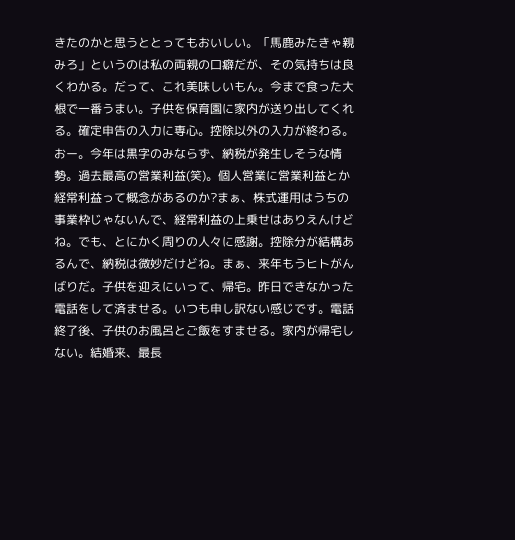きたのかと思うととってもおいしい。「馬鹿みたきゃ親みろ」というのは私の両親の口癖だが、その気持ちは良くわかる。だって、これ美味しいもん。今まで食った大根で一番うまい。子供を保育園に家内が送り出してくれる。確定申告の入力に専心。控除以外の入力が終わる。おー。今年は黒字のみならず、納税が発生しそうな情勢。過去最高の営業利益(笑)。個人営業に営業利益とか経常利益って概念があるのか?まぁ、株式運用はうちの事業枠じゃないんで、経常利益の上乗せはありえんけどね。でも、とにかく周りの人々に感謝。控除分が結構あるんで、納税は微妙だけどね。まぁ、来年もうヒトがんばりだ。子供を迎えにいって、帰宅。昨日できなかった電話をして済ませる。いつも申し訳ない感じです。電話終了後、子供のお風呂とご飯をすませる。家内が帰宅しない。結婚来、最長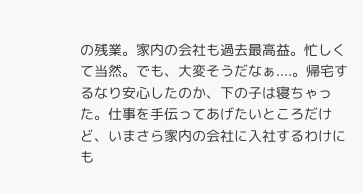の残業。家内の会社も過去最高益。忙しくて当然。でも、大変そうだなぁ....。帰宅するなり安心したのか、下の子は寝ちゃった。仕事を手伝ってあげたいところだけど、いまさら家内の会社に入社するわけにも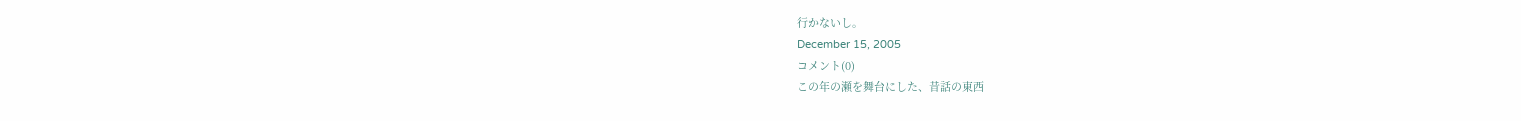行かないし。
December 15, 2005
コメント(0)
この年の瀬を舞台にした、昔話の東西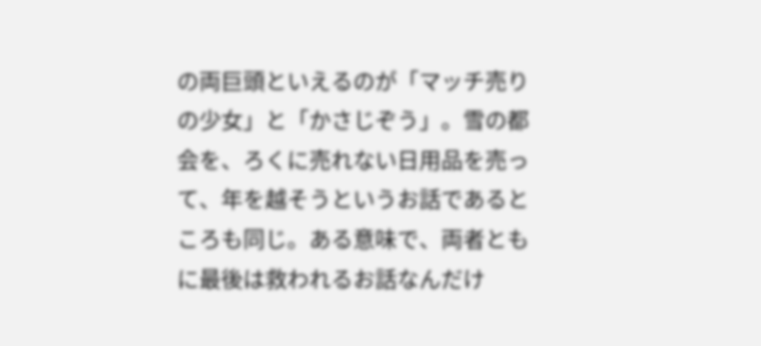の両巨頭といえるのが「マッチ売りの少女」と「かさじぞう」。雪の都会を、ろくに売れない日用品を売って、年を越そうというお話であるところも同じ。ある意味で、両者ともに最後は救われるお話なんだけ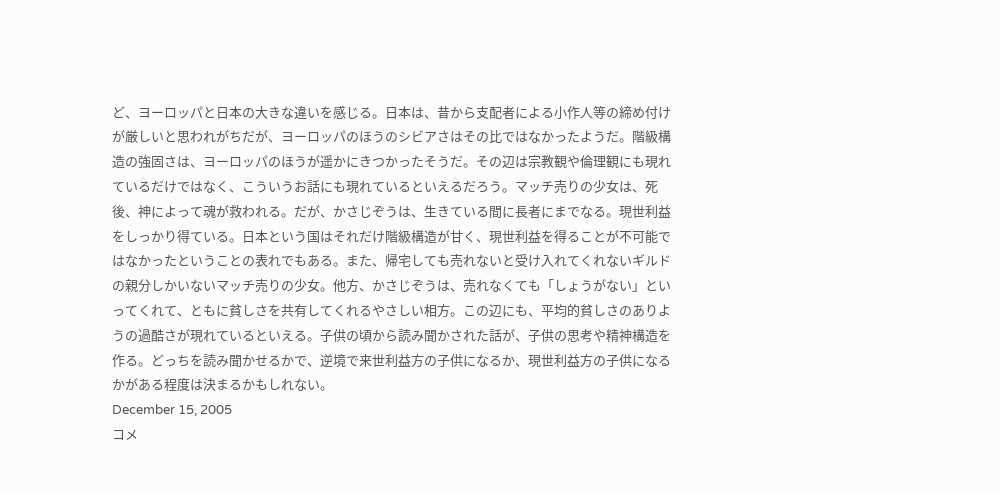ど、ヨーロッパと日本の大きな違いを感じる。日本は、昔から支配者による小作人等の締め付けが厳しいと思われがちだが、ヨーロッパのほうのシビアさはその比ではなかったようだ。階級構造の強固さは、ヨーロッパのほうが遥かにきつかったそうだ。その辺は宗教観や倫理観にも現れているだけではなく、こういうお話にも現れているといえるだろう。マッチ売りの少女は、死後、神によって魂が救われる。だが、かさじぞうは、生きている間に長者にまでなる。現世利益をしっかり得ている。日本という国はそれだけ階級構造が甘く、現世利益を得ることが不可能ではなかったということの表れでもある。また、帰宅しても売れないと受け入れてくれないギルドの親分しかいないマッチ売りの少女。他方、かさじぞうは、売れなくても「しょうがない」といってくれて、ともに貧しさを共有してくれるやさしい相方。この辺にも、平均的貧しさのありようの過酷さが現れているといえる。子供の頃から読み聞かされた話が、子供の思考や精神構造を作る。どっちを読み聞かせるかで、逆境で来世利益方の子供になるか、現世利益方の子供になるかがある程度は決まるかもしれない。
December 15, 2005
コメ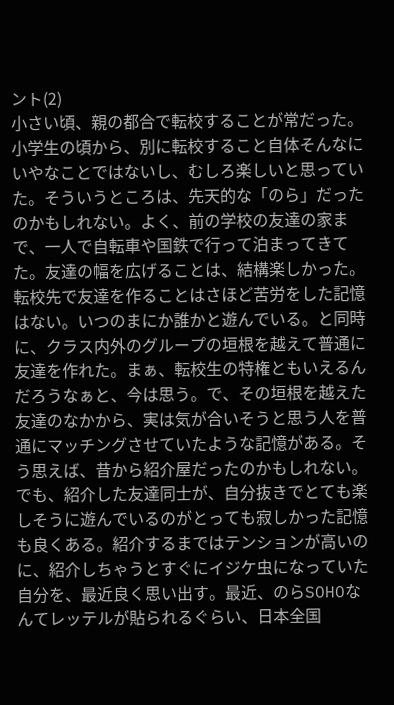ント(2)
小さい頃、親の都合で転校することが常だった。小学生の頃から、別に転校すること自体そんなにいやなことではないし、むしろ楽しいと思っていた。そういうところは、先天的な「のら」だったのかもしれない。よく、前の学校の友達の家まで、一人で自転車や国鉄で行って泊まってきてた。友達の幅を広げることは、結構楽しかった。転校先で友達を作ることはさほど苦労をした記憶はない。いつのまにか誰かと遊んでいる。と同時に、クラス内外のグループの垣根を越えて普通に友達を作れた。まぁ、転校生の特権ともいえるんだろうなぁと、今は思う。で、その垣根を越えた友達のなかから、実は気が合いそうと思う人を普通にマッチングさせていたような記憶がある。そう思えば、昔から紹介屋だったのかもしれない。でも、紹介した友達同士が、自分抜きでとても楽しそうに遊んでいるのがとっても寂しかった記憶も良くある。紹介するまではテンションが高いのに、紹介しちゃうとすぐにイジケ虫になっていた自分を、最近良く思い出す。最近、のらSOHOなんてレッテルが貼られるぐらい、日本全国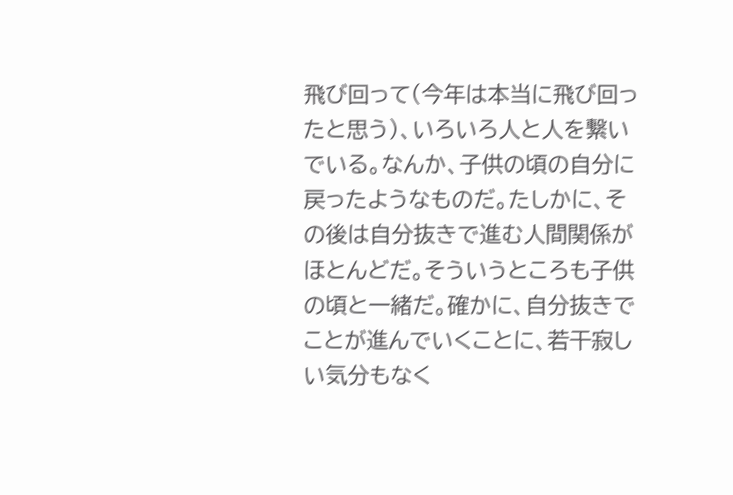飛び回って(今年は本当に飛び回ったと思う)、いろいろ人と人を繋いでいる。なんか、子供の頃の自分に戻ったようなものだ。たしかに、その後は自分抜きで進む人間関係がほとんどだ。そういうところも子供の頃と一緒だ。確かに、自分抜きでことが進んでいくことに、若干寂しい気分もなく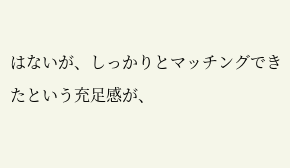はないが、しっかりとマッチングできたという充足感が、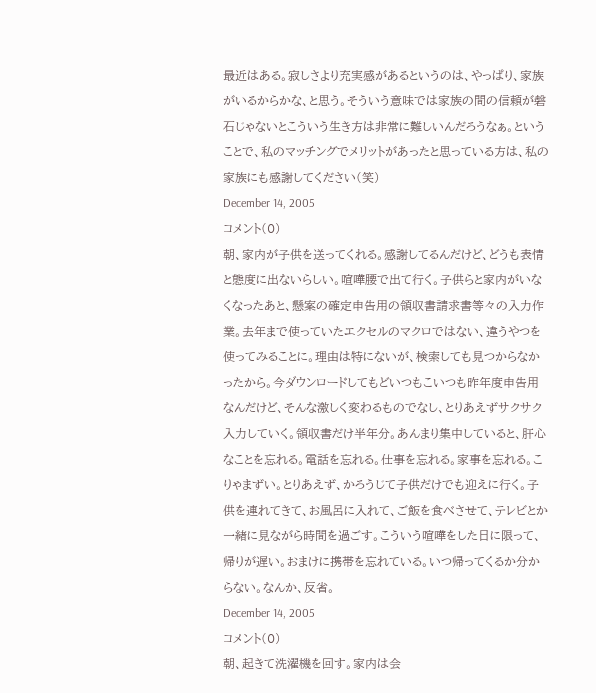最近はある。寂しさより充実感があるというのは、やっぱり、家族がいるからかな、と思う。そういう意味では家族の間の信頼が磐石じゃないとこういう生き方は非常に難しいんだろうなぁ。ということで、私のマッチングでメリットがあったと思っている方は、私の家族にも感謝してください(笑)
December 14, 2005
コメント(0)
朝、家内が子供を送ってくれる。感謝してるんだけど、どうも表情と態度に出ないらしい。喧嘩腰で出て行く。子供らと家内がいなくなったあと、懸案の確定申告用の領収書請求書等々の入力作業。去年まで使っていたエクセルのマクロではない、違うやつを使ってみることに。理由は特にないが、検索しても見つからなかったから。今ダウンロードしてもどいつもこいつも昨年度申告用なんだけど、そんな激しく変わるものでなし、とりあえずサクサク入力していく。領収書だけ半年分。あんまり集中していると、肝心なことを忘れる。電話を忘れる。仕事を忘れる。家事を忘れる。こりゃまずい。とりあえず、かろうじて子供だけでも迎えに行く。子供を連れてきて、お風呂に入れて、ご飯を食べさせて、テレビとか一緒に見ながら時間を過ごす。こういう喧嘩をした日に限って、帰りが遅い。おまけに携帯を忘れている。いつ帰ってくるか分からない。なんか、反省。
December 14, 2005
コメント(0)
朝、起きて洗濯機を回す。家内は会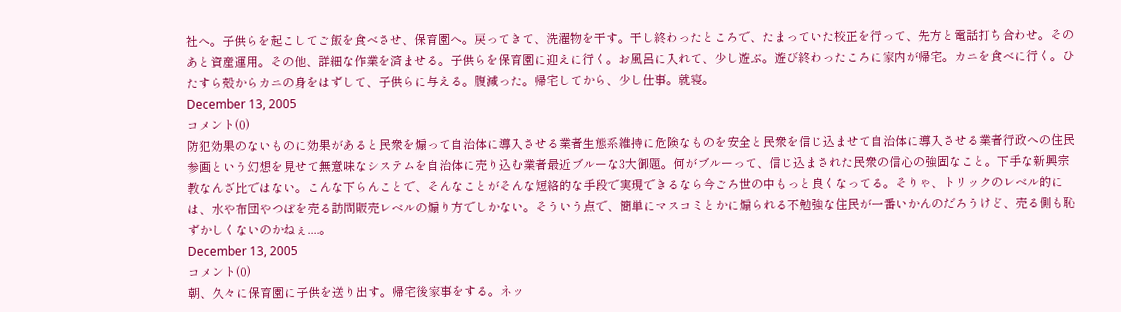社へ。子供らを起こしてご飯を食べさせ、保育園へ。戻ってきて、洗濯物を干す。干し終わったところで、たまっていた校正を行って、先方と電話打ち合わせ。そのあと資産運用。その他、詳細な作業を済ませる。子供らを保育園に迎えに行く。お風呂に入れて、少し遊ぶ。遊び終わったころに家内が帰宅。カニを食べに行く。ひたすら殻からカニの身をはずして、子供らに与える。腹減った。帰宅してから、少し仕事。就寝。
December 13, 2005
コメント(0)
防犯効果のないものに効果があると民衆を煽って自治体に導入させる業者生態系維持に危険なものを安全と民衆を信じ込ませて自治体に導入させる業者行政への住民参画という幻想を見せて無意味なシステムを自治体に売り込む業者最近ブルーな3大御題。何がブルーって、信じ込まされた民衆の信心の強固なこと。下手な新興宗教なんざ比ではない。こんな下らんことで、そんなことがそんな短絡的な手段で実現できるなら今ごろ世の中もっと良くなってる。そりゃ、トリックのレベル的には、水や布団やつぼを売る訪問販売レベルの煽り方でしかない。そういう点で、簡単にマスコミとかに煽られる不勉強な住民が一番いかんのだろうけど、売る側も恥ずかしくないのかねぇ....。
December 13, 2005
コメント(0)
朝、久々に保育園に子供を送り出す。帰宅後家事をする。ネッ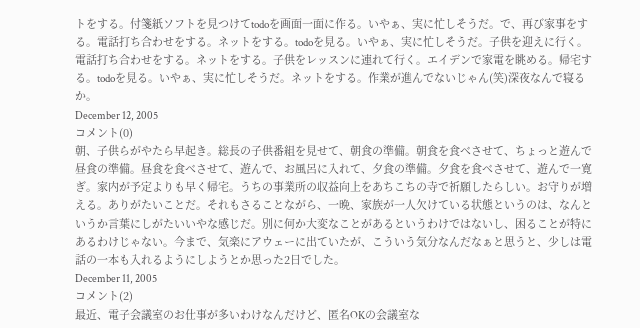トをする。付箋紙ソフトを見つけてtodoを画面一面に作る。いやぁ、実に忙しそうだ。で、再び家事をする。電話打ち合わせをする。ネットをする。todoを見る。いやぁ、実に忙しそうだ。子供を迎えに行く。電話打ち合わせをする。ネットをする。子供をレッスンに連れて行く。エイデンで家電を眺める。帰宅する。todoを見る。いやぁ、実に忙しそうだ。ネットをする。作業が進んでないじゃん(笑)深夜なんで寝るか。
December 12, 2005
コメント(0)
朝、子供らがやたら早起き。総長の子供番組を見せて、朝食の準備。朝食を食べさせて、ちょっと遊んで昼食の準備。昼食を食べさせて、遊んで、お風呂に入れて、夕食の準備。夕食を食べさせて、遊んで一寛ぎ。家内が予定よりも早く帰宅。うちの事業所の収益向上をあちこちの寺で祈願したらしい。お守りが増える。ありがたいことだ。それもさることながら、一晩、家族が一人欠けている状態というのは、なんというか言葉にしがたいいやな感じだ。別に何か大変なことがあるというわけではないし、困ることが特にあるわけじゃない。今まで、気楽にアウェーに出ていたが、こういう気分なんだなぁと思うと、少しは電話の一本も入れるようにしようとか思った2日でした。
December 11, 2005
コメント(2)
最近、電子会議室のお仕事が多いわけなんだけど、匿名OKの会議室な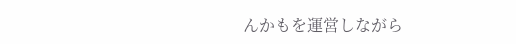んかもを運営しながら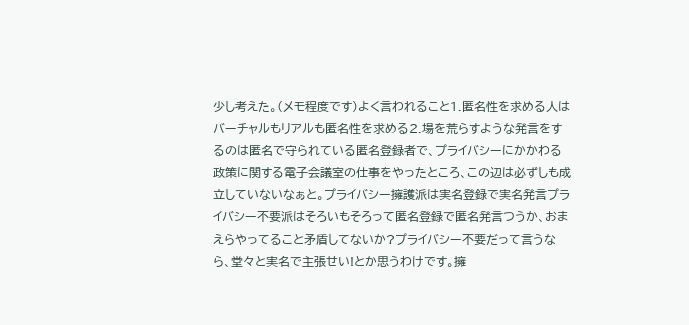少し考えた。(メモ程度です)よく言われること1.匿名性を求める人はバーチャルもリアルも匿名性を求める2.場を荒らすような発言をするのは匿名で守られている匿名登録者で、プライバシーにかかわる政策に関する電子会議室の仕事をやったところ、この辺は必ずしも成立していないなぁと。プライバシー擁護派は実名登録で実名発言プライバシー不要派はそろいもそろって匿名登録で匿名発言つうか、おまえらやってること矛盾してないか?プライバシー不要だって言うなら、堂々と実名で主張せい!とか思うわけです。擁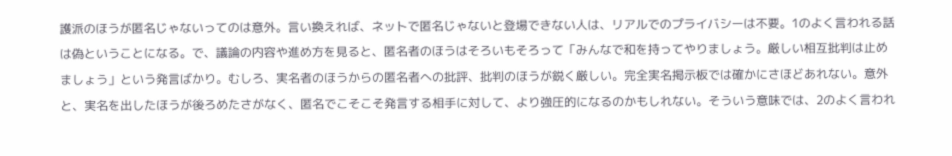護派のほうが匿名じゃないってのは意外。言い換えれば、ネットで匿名じゃないと登場できない人は、リアルでのプライバシーは不要。1のよく言われる話は偽ということになる。で、議論の内容や進め方を見ると、匿名者のほうはそろいもそろって「みんなで和を持ってやりましょう。厳しい相互批判は止めましょう」という発言ばかり。むしろ、実名者のほうからの匿名者への批評、批判のほうが鋭く厳しい。完全実名掲示板では確かにさほどあれない。意外と、実名を出したほうが後ろめたさがなく、匿名でこそこそ発言する相手に対して、より強圧的になるのかもしれない。そういう意味では、2のよく言われ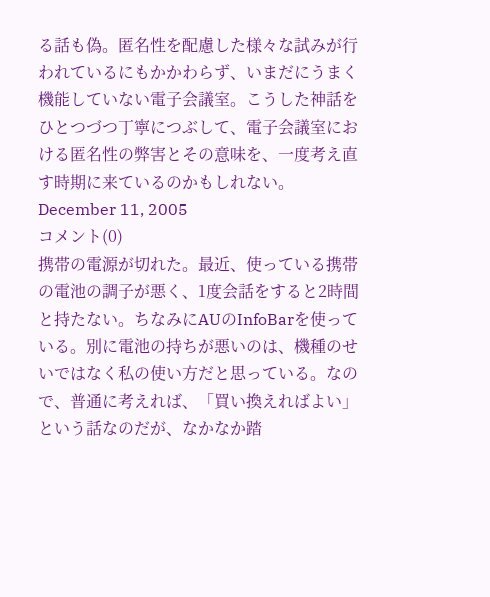る話も偽。匿名性を配慮した様々な試みが行われているにもかかわらず、いまだにうまく機能していない電子会議室。こうした神話をひとつづつ丁寧につぶして、電子会議室における匿名性の弊害とその意味を、一度考え直す時期に来ているのかもしれない。
December 11, 2005
コメント(0)
携帯の電源が切れた。最近、使っている携帯の電池の調子が悪く、1度会話をすると2時間と持たない。ちなみにAUのInfoBarを使っている。別に電池の持ちが悪いのは、機種のせいではなく私の使い方だと思っている。なので、普通に考えれば、「買い換えればよい」という話なのだが、なかなか踏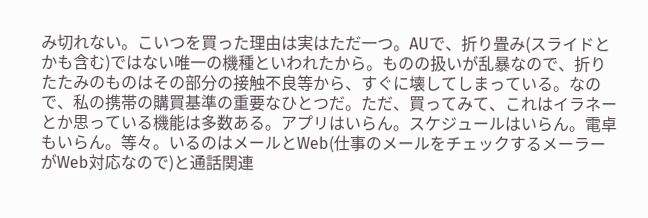み切れない。こいつを買った理由は実はただ一つ。AUで、折り畳み(スライドとかも含む)ではない唯一の機種といわれたから。ものの扱いが乱暴なので、折りたたみのものはその部分の接触不良等から、すぐに壊してしまっている。なので、私の携帯の購買基準の重要なひとつだ。ただ、買ってみて、これはイラネーとか思っている機能は多数ある。アプリはいらん。スケジュールはいらん。電卓もいらん。等々。いるのはメールとWeb(仕事のメールをチェックするメーラーがWeb対応なので)と通話関連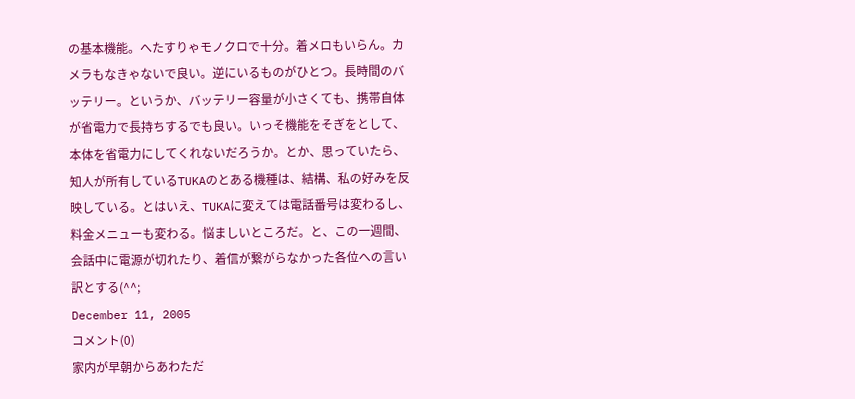の基本機能。へたすりゃモノクロで十分。着メロもいらん。カメラもなきゃないで良い。逆にいるものがひとつ。長時間のバッテリー。というか、バッテリー容量が小さくても、携帯自体が省電力で長持ちするでも良い。いっそ機能をそぎをとして、本体を省電力にしてくれないだろうか。とか、思っていたら、知人が所有しているTUKAのとある機種は、結構、私の好みを反映している。とはいえ、TUKAに変えては電話番号は変わるし、料金メニューも変わる。悩ましいところだ。と、この一週間、会話中に電源が切れたり、着信が繋がらなかった各位への言い訳とする(^^;
December 11, 2005
コメント(0)
家内が早朝からあわただ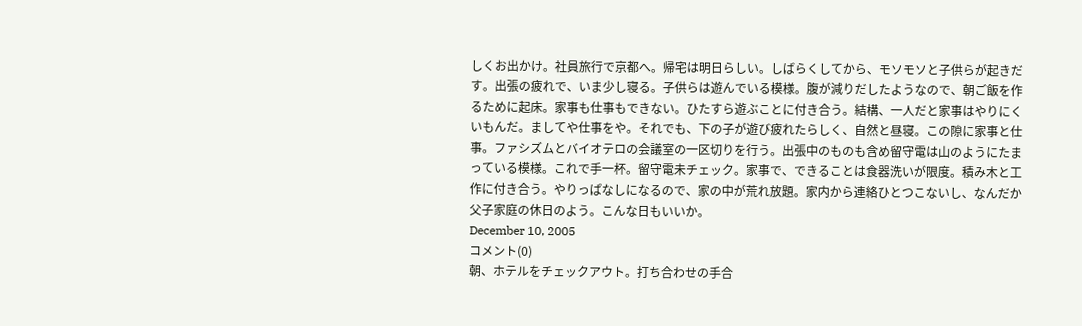しくお出かけ。社員旅行で京都へ。帰宅は明日らしい。しばらくしてから、モソモソと子供らが起きだす。出張の疲れで、いま少し寝る。子供らは遊んでいる模様。腹が減りだしたようなので、朝ご飯を作るために起床。家事も仕事もできない。ひたすら遊ぶことに付き合う。結構、一人だと家事はやりにくいもんだ。ましてや仕事をや。それでも、下の子が遊び疲れたらしく、自然と昼寝。この隙に家事と仕事。ファシズムとバイオテロの会議室の一区切りを行う。出張中のものも含め留守電は山のようにたまっている模様。これで手一杯。留守電未チェック。家事で、できることは食器洗いが限度。積み木と工作に付き合う。やりっぱなしになるので、家の中が荒れ放題。家内から連絡ひとつこないし、なんだか父子家庭の休日のよう。こんな日もいいか。
December 10, 2005
コメント(0)
朝、ホテルをチェックアウト。打ち合わせの手合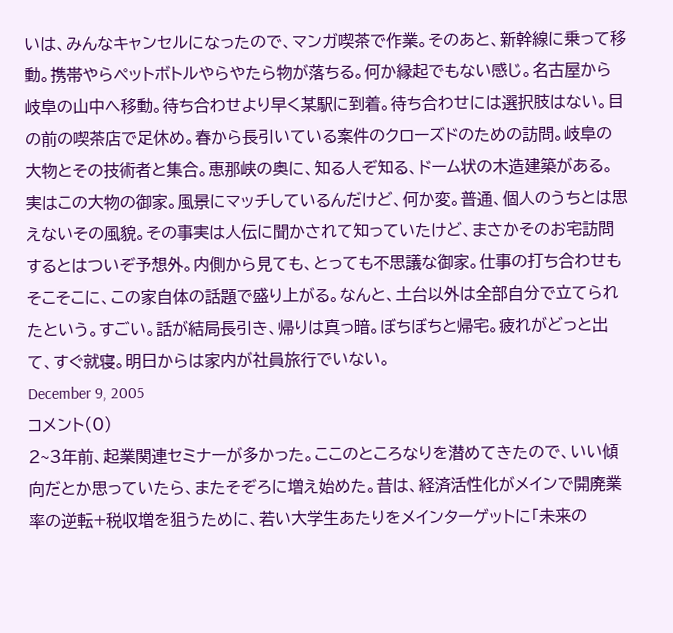いは、みんなキャンセルになったので、マンガ喫茶で作業。そのあと、新幹線に乗って移動。携帯やらペットボトルやらやたら物が落ちる。何か縁起でもない感じ。名古屋から岐阜の山中へ移動。待ち合わせより早く某駅に到着。待ち合わせには選択肢はない。目の前の喫茶店で足休め。春から長引いている案件のクローズドのための訪問。岐阜の大物とその技術者と集合。恵那峡の奥に、知る人ぞ知る、ドーム状の木造建築がある。実はこの大物の御家。風景にマッチしているんだけど、何か変。普通、個人のうちとは思えないその風貌。その事実は人伝に聞かされて知っていたけど、まさかそのお宅訪問するとはついぞ予想外。内側から見ても、とっても不思議な御家。仕事の打ち合わせもそこそこに、この家自体の話題で盛り上がる。なんと、土台以外は全部自分で立てられたという。すごい。話が結局長引き、帰りは真っ暗。ぼちぼちと帰宅。疲れがどっと出て、すぐ就寝。明日からは家内が社員旅行でいない。
December 9, 2005
コメント(0)
2~3年前、起業関連セミナーが多かった。ここのところなりを潜めてきたので、いい傾向だとか思っていたら、またそぞろに増え始めた。昔は、経済活性化がメインで開廃業率の逆転+税収増を狙うために、若い大学生あたりをメインターゲットに「未来の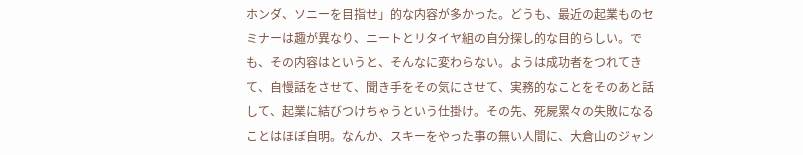ホンダ、ソニーを目指せ」的な内容が多かった。どうも、最近の起業ものセミナーは趣が異なり、ニートとリタイヤ組の自分探し的な目的らしい。でも、その内容はというと、そんなに変わらない。ようは成功者をつれてきて、自慢話をさせて、聞き手をその気にさせて、実務的なことをそのあと話して、起業に結びつけちゃうという仕掛け。その先、死屍累々の失敗になることはほぼ自明。なんか、スキーをやった事の無い人間に、大倉山のジャン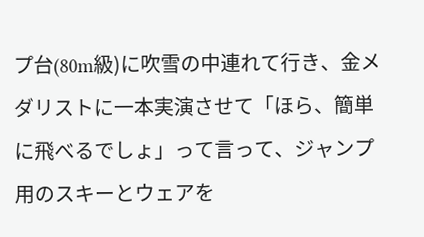プ台(80m級)に吹雪の中連れて行き、金メダリストに一本実演させて「ほら、簡単に飛べるでしょ」って言って、ジャンプ用のスキーとウェアを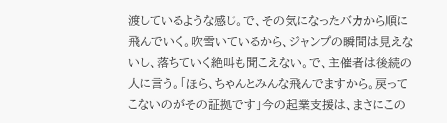渡しているような感じ。で、その気になったバカから順に飛んでいく。吹雪いているから、ジャンプの瞬間は見えないし、落ちていく絶叫も聞こえない。で、主催者は後続の人に言う。「ほら、ちゃんとみんな飛んでますから。戻ってこないのがその証拠です」今の起業支援は、まさにこの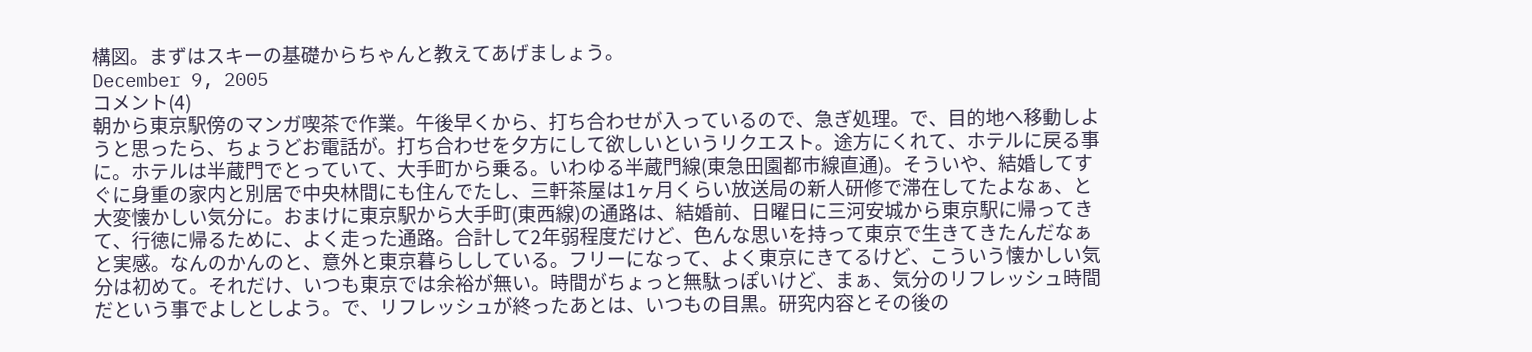構図。まずはスキーの基礎からちゃんと教えてあげましょう。
December 9, 2005
コメント(4)
朝から東京駅傍のマンガ喫茶で作業。午後早くから、打ち合わせが入っているので、急ぎ処理。で、目的地へ移動しようと思ったら、ちょうどお電話が。打ち合わせを夕方にして欲しいというリクエスト。途方にくれて、ホテルに戻る事に。ホテルは半蔵門でとっていて、大手町から乗る。いわゆる半蔵門線(東急田園都市線直通)。そういや、結婚してすぐに身重の家内と別居で中央林間にも住んでたし、三軒茶屋は1ヶ月くらい放送局の新人研修で滞在してたよなぁ、と大変懐かしい気分に。おまけに東京駅から大手町(東西線)の通路は、結婚前、日曜日に三河安城から東京駅に帰ってきて、行徳に帰るために、よく走った通路。合計して2年弱程度だけど、色んな思いを持って東京で生きてきたんだなぁと実感。なんのかんのと、意外と東京暮らししている。フリーになって、よく東京にきてるけど、こういう懐かしい気分は初めて。それだけ、いつも東京では余裕が無い。時間がちょっと無駄っぽいけど、まぁ、気分のリフレッシュ時間だという事でよしとしよう。で、リフレッシュが終ったあとは、いつもの目黒。研究内容とその後の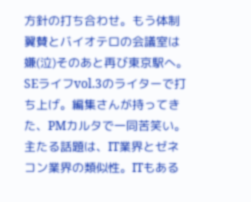方針の打ち合わせ。もう体制翼賛とバイオテロの会議室は嫌(泣)そのあと再び東京駅へ。SEライフvol.3のライターで打ち上げ。編集さんが持ってきた、PMカルタで一同苦笑い。主たる話題は、IT業界とゼネコン業界の類似性。ITもある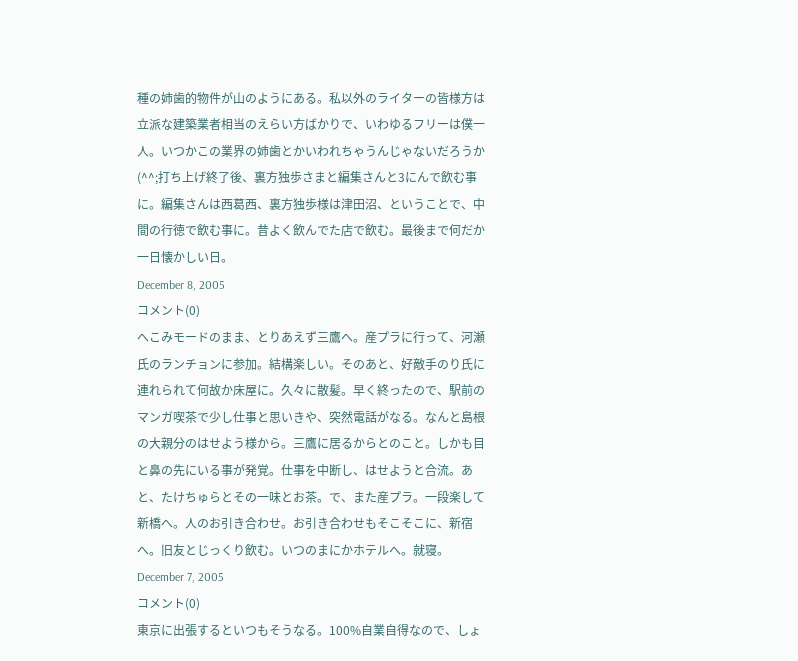種の姉歯的物件が山のようにある。私以外のライターの皆様方は立派な建築業者相当のえらい方ばかりで、いわゆるフリーは僕一人。いつかこの業界の姉歯とかいわれちゃうんじゃないだろうか(^^;打ち上げ終了後、裏方独歩さまと編集さんと3にんで飲む事に。編集さんは西葛西、裏方独歩様は津田沼、ということで、中間の行徳で飲む事に。昔よく飲んでた店で飲む。最後まで何だか一日懐かしい日。
December 8, 2005
コメント(0)
へこみモードのまま、とりあえず三鷹へ。産プラに行って、河瀬氏のランチョンに参加。結構楽しい。そのあと、好敵手のり氏に連れられて何故か床屋に。久々に散髪。早く終ったので、駅前のマンガ喫茶で少し仕事と思いきや、突然電話がなる。なんと島根の大親分のはせよう様から。三鷹に居るからとのこと。しかも目と鼻の先にいる事が発覚。仕事を中断し、はせようと合流。あと、たけちゅらとその一味とお茶。で、また産プラ。一段楽して新橋へ。人のお引き合わせ。お引き合わせもそこそこに、新宿へ。旧友とじっくり飲む。いつのまにかホテルへ。就寝。
December 7, 2005
コメント(0)
東京に出張するといつもそうなる。100%自業自得なので、しょ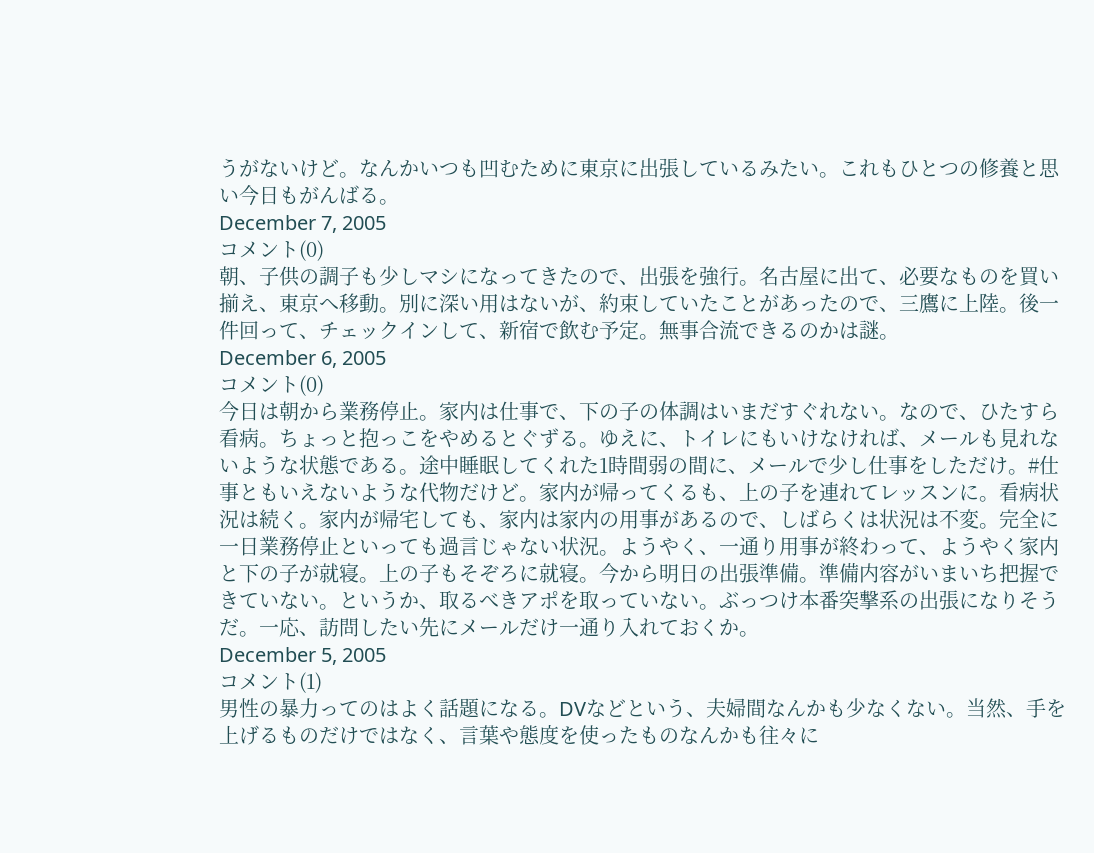うがないけど。なんかいつも凹むために東京に出張しているみたい。これもひとつの修養と思い今日もがんばる。
December 7, 2005
コメント(0)
朝、子供の調子も少しマシになってきたので、出張を強行。名古屋に出て、必要なものを買い揃え、東京へ移動。別に深い用はないが、約束していたことがあったので、三鷹に上陸。後一件回って、チェックインして、新宿で飲む予定。無事合流できるのかは謎。
December 6, 2005
コメント(0)
今日は朝から業務停止。家内は仕事で、下の子の体調はいまだすぐれない。なので、ひたすら看病。ちょっと抱っこをやめるとぐずる。ゆえに、トイレにもいけなければ、メールも見れないような状態である。途中睡眠してくれた1時間弱の間に、メールで少し仕事をしただけ。#仕事ともいえないような代物だけど。家内が帰ってくるも、上の子を連れてレッスンに。看病状況は続く。家内が帰宅しても、家内は家内の用事があるので、しばらくは状況は不変。完全に一日業務停止といっても過言じゃない状況。ようやく、一通り用事が終わって、ようやく家内と下の子が就寝。上の子もそぞろに就寝。今から明日の出張準備。準備内容がいまいち把握できていない。というか、取るべきアポを取っていない。ぶっつけ本番突撃系の出張になりそうだ。一応、訪問したい先にメールだけ一通り入れておくか。
December 5, 2005
コメント(1)
男性の暴力ってのはよく話題になる。DVなどという、夫婦間なんかも少なくない。当然、手を上げるものだけではなく、言葉や態度を使ったものなんかも往々に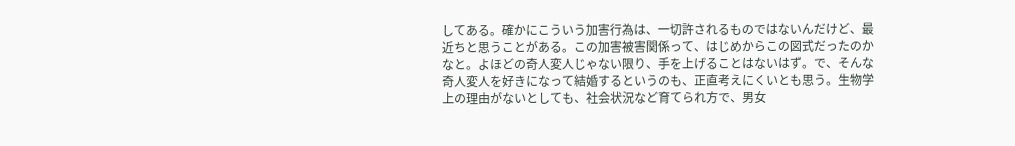してある。確かにこういう加害行為は、一切許されるものではないんだけど、最近ちと思うことがある。この加害被害関係って、はじめからこの図式だったのかなと。よほどの奇人変人じゃない限り、手を上げることはないはず。で、そんな奇人変人を好きになって結婚するというのも、正直考えにくいとも思う。生物学上の理由がないとしても、社会状況など育てられ方で、男女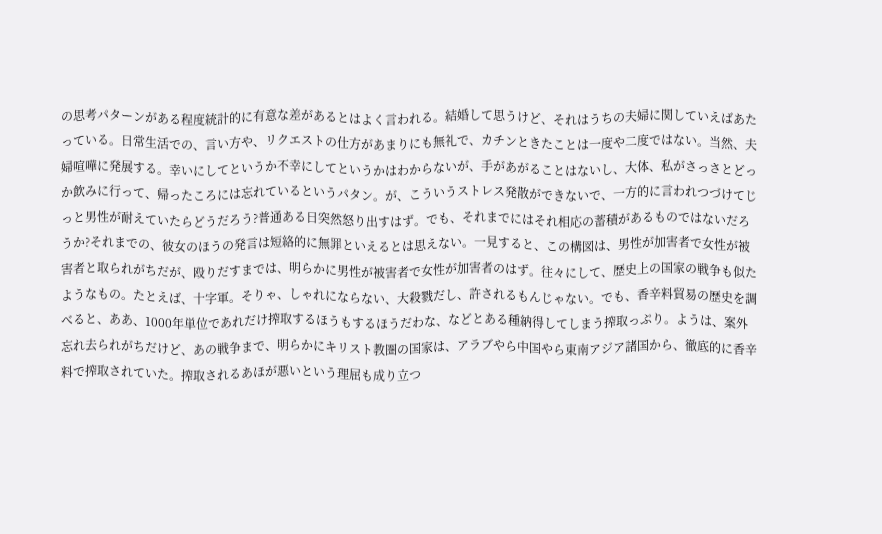の思考パターンがある程度統計的に有意な差があるとはよく言われる。結婚して思うけど、それはうちの夫婦に関していえばあたっている。日常生活での、言い方や、リクエストの仕方があまりにも無礼で、カチンときたことは一度や二度ではない。当然、夫婦喧嘩に発展する。幸いにしてというか不幸にしてというかはわからないが、手があがることはないし、大体、私がさっさとどっか飲みに行って、帰ったころには忘れているというパタン。が、こういうストレス発散ができないで、一方的に言われつづけてじっと男性が耐えていたらどうだろう?普通ある日突然怒り出すはず。でも、それまでにはそれ相応の蓄積があるものではないだろうか?それまでの、彼女のほうの発言は短絡的に無罪といえるとは思えない。一見すると、この構図は、男性が加害者で女性が被害者と取られがちだが、殴りだすまでは、明らかに男性が被害者で女性が加害者のはず。往々にして、歴史上の国家の戦争も似たようなもの。たとえば、十字軍。そりゃ、しゃれにならない、大殺戮だし、許されるもんじゃない。でも、香辛料貿易の歴史を調べると、ああ、1000年単位であれだけ搾取するほうもするほうだわな、などとある種納得してしまう搾取っぷり。ようは、案外忘れ去られがちだけど、あの戦争まで、明らかにキリスト教圏の国家は、アラブやら中国やら東南アジア諸国から、徹底的に香辛料で搾取されていた。搾取されるあほが悪いという理屈も成り立つ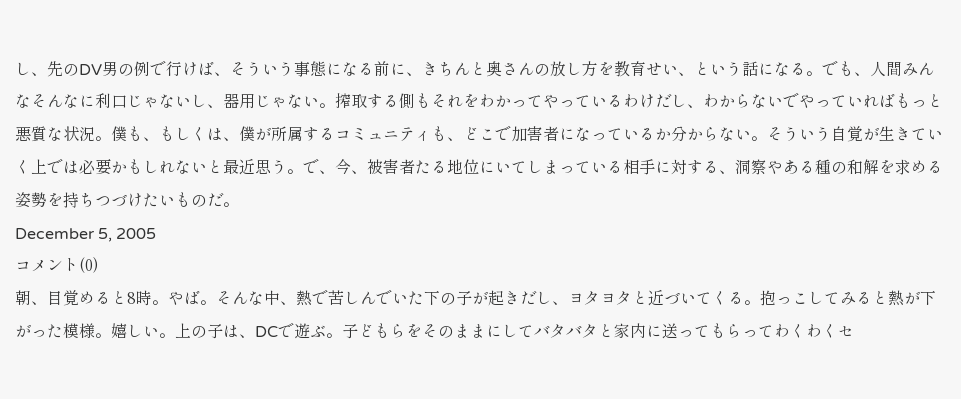し、先のDV男の例で行けば、そういう事態になる前に、きちんと奥さんの放し方を教育せい、という話になる。でも、人間みんなそんなに利口じゃないし、器用じゃない。搾取する側もそれをわかってやっているわけだし、わからないでやっていればもっと悪質な状況。僕も、もしくは、僕が所属するコミュニティも、どこで加害者になっているか分からない。そういう自覚が生きていく上では必要かもしれないと最近思う。で、今、被害者たる地位にいてしまっている相手に対する、洞察やある種の和解を求める姿勢を持ちつづけたいものだ。
December 5, 2005
コメント(0)
朝、目覚めると8時。やば。そんな中、熱で苦しんでいた下の子が起きだし、ヨタヨタと近づいてくる。抱っこしてみると熱が下がった模様。嬉しい。上の子は、DCで遊ぶ。子どもらをそのままにしてバタバタと家内に送ってもらってわくわくセ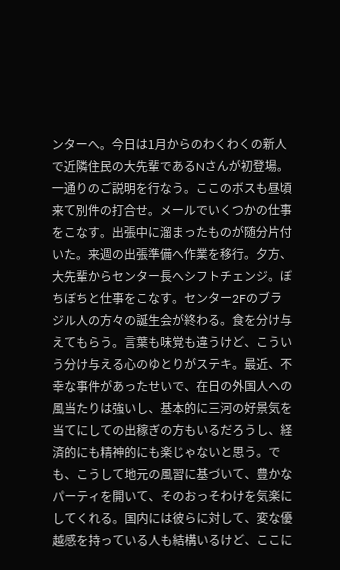ンターへ。今日は1月からのわくわくの新人で近隣住民の大先輩であるNさんが初登場。一通りのご説明を行なう。ここのボスも昼頃来て別件の打合せ。メールでいくつかの仕事をこなす。出張中に溜まったものが随分片付いた。来週の出張準備へ作業を移行。夕方、大先輩からセンター長へシフトチェンジ。ぼちぼちと仕事をこなす。センター2Fのブラジル人の方々の誕生会が終わる。食を分け与えてもらう。言葉も味覚も違うけど、こういう分け与える心のゆとりがステキ。最近、不幸な事件があったせいで、在日の外国人への風当たりは強いし、基本的に三河の好景気を当てにしての出稼ぎの方もいるだろうし、経済的にも精神的にも楽じゃないと思う。でも、こうして地元の風習に基づいて、豊かなパーティを開いて、そのおっそわけを気楽にしてくれる。国内には彼らに対して、変な優越感を持っている人も結構いるけど、ここに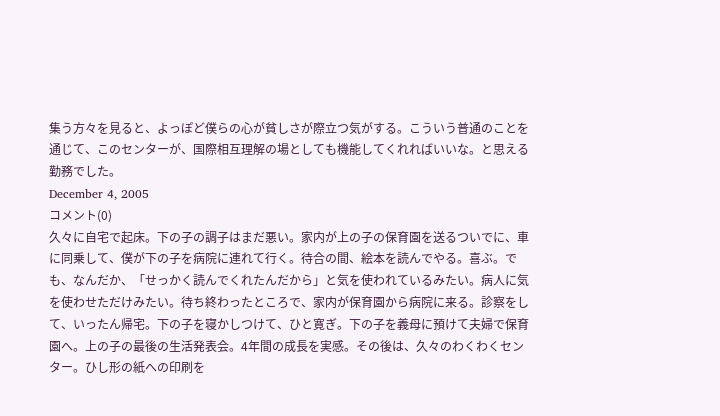集う方々を見ると、よっぽど僕らの心が貧しさが際立つ気がする。こういう普通のことを通じて、このセンターが、国際相互理解の場としても機能してくれればいいな。と思える勤務でした。
December 4, 2005
コメント(0)
久々に自宅で起床。下の子の調子はまだ悪い。家内が上の子の保育園を送るついでに、車に同乗して、僕が下の子を病院に連れて行く。待合の間、絵本を読んでやる。喜ぶ。でも、なんだか、「せっかく読んでくれたんだから」と気を使われているみたい。病人に気を使わせただけみたい。待ち終わったところで、家内が保育園から病院に来る。診察をして、いったん帰宅。下の子を寝かしつけて、ひと寛ぎ。下の子を義母に預けて夫婦で保育園へ。上の子の最後の生活発表会。4年間の成長を実感。その後は、久々のわくわくセンター。ひし形の紙への印刷を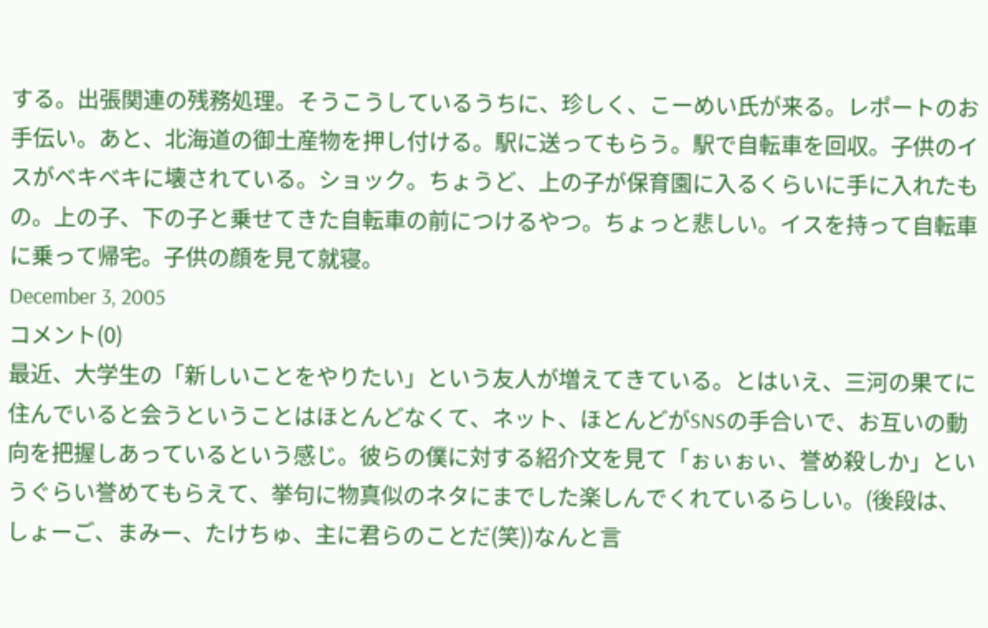する。出張関連の残務処理。そうこうしているうちに、珍しく、こーめい氏が来る。レポートのお手伝い。あと、北海道の御土産物を押し付ける。駅に送ってもらう。駅で自転車を回収。子供のイスがベキベキに壊されている。ショック。ちょうど、上の子が保育園に入るくらいに手に入れたもの。上の子、下の子と乗せてきた自転車の前につけるやつ。ちょっと悲しい。イスを持って自転車に乗って帰宅。子供の顔を見て就寝。
December 3, 2005
コメント(0)
最近、大学生の「新しいことをやりたい」という友人が増えてきている。とはいえ、三河の果てに住んでいると会うということはほとんどなくて、ネット、ほとんどがSNSの手合いで、お互いの動向を把握しあっているという感じ。彼らの僕に対する紹介文を見て「ぉぃぉぃ、誉め殺しか」というぐらい誉めてもらえて、挙句に物真似のネタにまでした楽しんでくれているらしい。(後段は、しょーご、まみー、たけちゅ、主に君らのことだ(笑))なんと言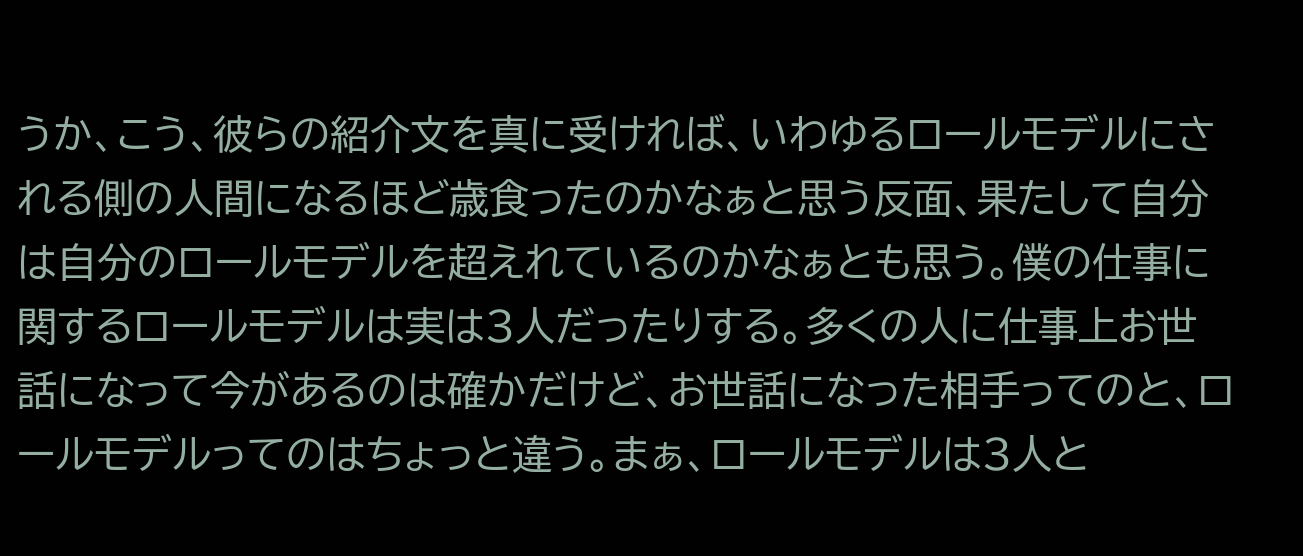うか、こう、彼らの紹介文を真に受ければ、いわゆるロールモデルにされる側の人間になるほど歳食ったのかなぁと思う反面、果たして自分は自分のロールモデルを超えれているのかなぁとも思う。僕の仕事に関するロールモデルは実は3人だったりする。多くの人に仕事上お世話になって今があるのは確かだけど、お世話になった相手ってのと、ロールモデルってのはちょっと違う。まぁ、ロールモデルは3人と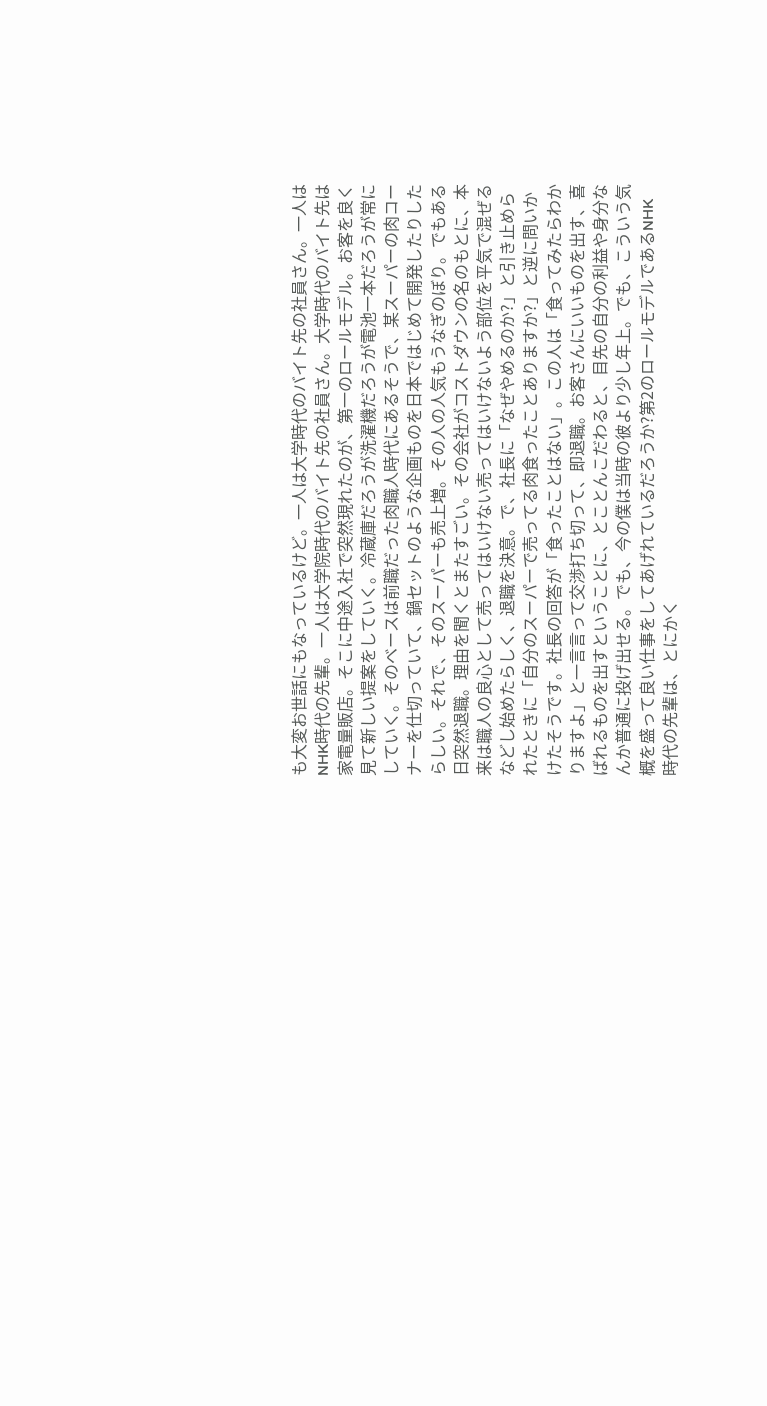も大変お世話にもなっているけど。一人は大学時代のバイト先の社員さん。一人はNHK時代の先輩。一人は大学院時代のバイト先の社員さん。大学時代のバイト先は家電量販店。そこに中途入社で突然現れたのが、第一のロールモデル。お客を良く見て新しい提案をしていく。冷蔵庫だろうが洗濯機だろうが電池一本だろうが常にしていく。そのベースは前職だった肉職人時代にあるそうで、某スーパーの肉コーナーを仕切っていて、鍋セットのような企画ものを日本ではじめて開発したりしたらしい。それで、そのスーパーも売上増。その人の人気もうなぎのぼり。でもある日突然退職。理由を聞くとまたすごい。その会社がコストダウンの名のもとに、本来は職人の良心として売ってはいけない売ってはいけないよう部位を平気で混ぜるなどし始めたらしく、退職を決意。で、社長に「なぜやめるのか?」と引き止められたときに「自分のスーパーで売ってる肉食ったことありますか?」と逆に問いかけたそうです。社長の回答が「食ったことはない」。この人は「食ってみたらわかりますよ」と一言言って交渉打ち切って、即退職。お客さんにいいものを出す、喜ばれるものを出すということに、とことんこだわると、目先の自分の利益や身分なんか普通に投げ出せる。でも、今の僕は当時の彼より少し年上。でも、こういう気概を盛って良い仕事をしてあげれているだろうか?第2のロールモデルであるNHK時代の先輩は、とにかく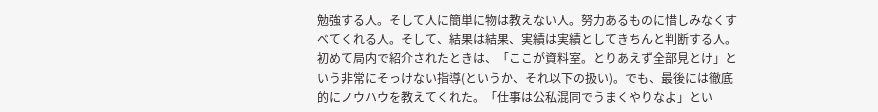勉強する人。そして人に簡単に物は教えない人。努力あるものに惜しみなくすべてくれる人。そして、結果は結果、実績は実績としてきちんと判断する人。初めて局内で紹介されたときは、「ここが資料室。とりあえず全部見とけ」という非常にそっけない指導(というか、それ以下の扱い)。でも、最後には徹底的にノウハウを教えてくれた。「仕事は公私混同でうまくやりなよ」とい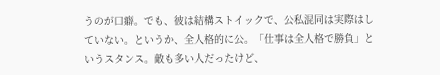うのが口癖。でも、彼は結構ストイックで、公私混同は実際はしていない。というか、全人格的に公。「仕事は全人格で勝負」というスタンス。敵も多い人だったけど、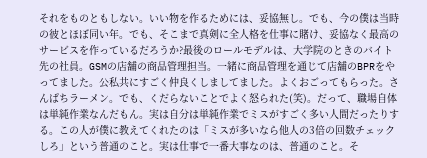それをものともしない。いい物を作るためには、妥協無し。でも、今の僕は当時の彼とほぼ同い年。でも、そこまで真剣に全人格を仕事に賭け、妥協なく最高のサービスを作っているだろうか?最後のロールモデルは、大学院のときのバイト先の社員。GSMの店舗の商品管理担当。一緒に商品管理を通じて店舗のBPRをやってました。公私共にすごく仲良くしましてました。よくおごってもらった。さんぱちラーメン。でも、くだらないことでよく怒られた(笑)。だって、職場自体は単純作業なんだもん。実は自分は単純作業でミスがすごく多い人間だったりする。この人が僕に教えてくれたのは「ミスが多いなら他人の3倍の回数チェックしろ」という普通のこと。実は仕事で一番大事なのは、普通のこと。そ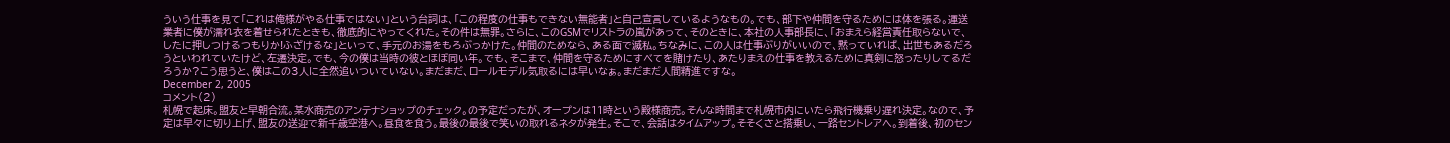ういう仕事を見て「これは俺様がやる仕事ではない」という台詞は、「この程度の仕事もできない無能者」と自己宣言しているようなもの。でも、部下や仲間を守るためには体を張る。運送業者に僕が濡れ衣を着せられたときも、徹底的にやってくれた。その件は無罪。さらに、このGSMでリストラの嵐があって、そのときに、本社の人事部長に、「おまえら経営責任取らないで、したに押しつけるつもりか!ふざけるな」といって、手元のお湯をもろぶっかけた。仲間のためなら、ある面で滅私。ちなみに、この人は仕事ぶりがいいので、黙っていれば、出世もあるだろうといわれていたけど、左遷決定。でも、今の僕は当時の彼とほぼ同い年。でも、そこまで、仲間を守るためにすべてを賭けたり、あたりまえの仕事を教えるために真剣に怒ったりしてるだろうか?こう思うと、僕はこの3人に全然追いついていない。まだまだ、ロールモデル気取るには早いなぁ。まだまだ人間精進ですな。
December 2, 2005
コメント(2)
札幌で起床。盟友と早朝合流。某水商売のアンテナショップのチェック。の予定だったが、オープンは11時という殿様商売。そんな時間まで札幌市内にいたら飛行機乗り遅れ決定。なので、予定は早々に切り上げ、盟友の送迎で新千歳空港へ。昼食を食う。最後の最後で笑いの取れるネタが発生。そこで、会話はタイムアップ。そそくさと搭乗し、一路セントレアへ。到着後、初のセン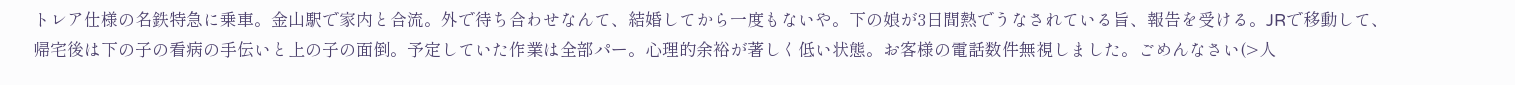トレア仕様の名鉄特急に乗車。金山駅で家内と合流。外で待ち合わせなんて、結婚してから一度もないや。下の娘が3日間熱でうなされている旨、報告を受ける。JRで移動して、帰宅後は下の子の看病の手伝いと上の子の面倒。予定していた作業は全部パー。心理的余裕が著しく低い状態。お客様の電話数件無視しました。ごめんなさい(>人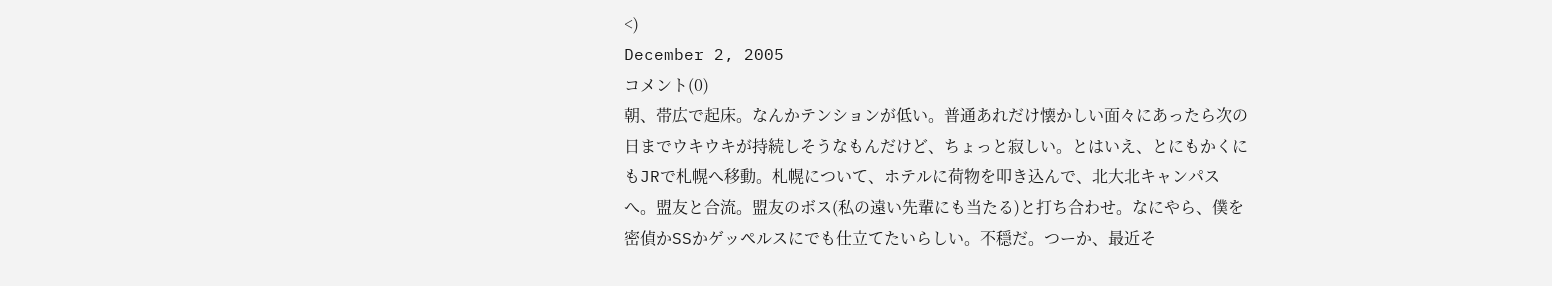<)
December 2, 2005
コメント(0)
朝、帯広で起床。なんかテンションが低い。普通あれだけ懐かしい面々にあったら次の日までウキウキが持続しそうなもんだけど、ちょっと寂しい。とはいえ、とにもかくにもJRで札幌へ移動。札幌について、ホテルに荷物を叩き込んで、北大北キャンパスへ。盟友と合流。盟友のボス(私の遠い先輩にも当たる)と打ち合わせ。なにやら、僕を密偵かSSかゲッペルスにでも仕立てたいらしい。不穏だ。つーか、最近そ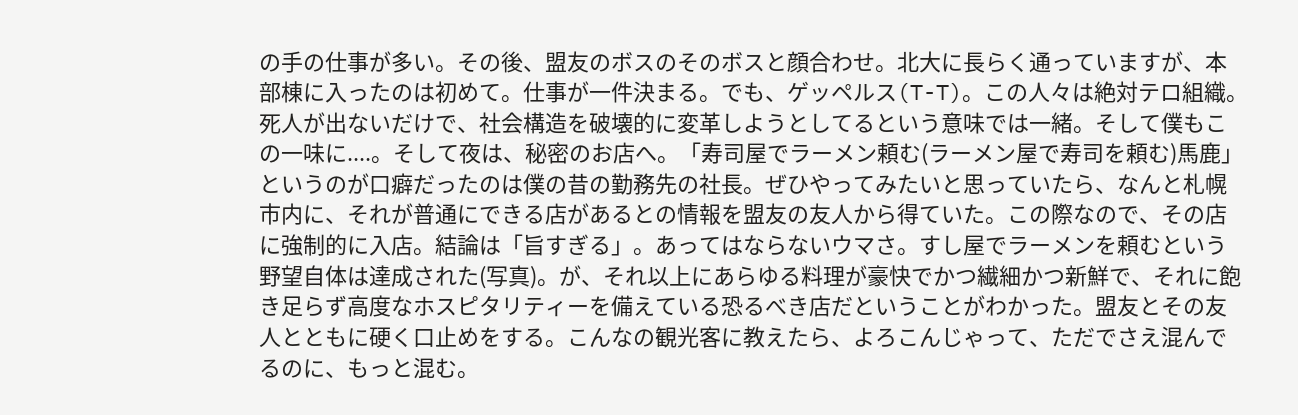の手の仕事が多い。その後、盟友のボスのそのボスと顔合わせ。北大に長らく通っていますが、本部棟に入ったのは初めて。仕事が一件決まる。でも、ゲッペルス(T-T)。この人々は絶対テロ組織。死人が出ないだけで、社会構造を破壊的に変革しようとしてるという意味では一緒。そして僕もこの一味に....。そして夜は、秘密のお店へ。「寿司屋でラーメン頼む(ラーメン屋で寿司を頼む)馬鹿」というのが口癖だったのは僕の昔の勤務先の社長。ぜひやってみたいと思っていたら、なんと札幌市内に、それが普通にできる店があるとの情報を盟友の友人から得ていた。この際なので、その店に強制的に入店。結論は「旨すぎる」。あってはならないウマさ。すし屋でラーメンを頼むという野望自体は達成された(写真)。が、それ以上にあらゆる料理が豪快でかつ繊細かつ新鮮で、それに飽き足らず高度なホスピタリティーを備えている恐るべき店だということがわかった。盟友とその友人とともに硬く口止めをする。こんなの観光客に教えたら、よろこんじゃって、ただでさえ混んでるのに、もっと混む。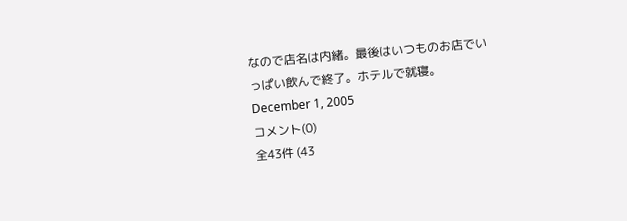なので店名は内緒。最後はいつものお店でいっぱい飲んで終了。ホテルで就寝。
December 1, 2005
コメント(0)
全43件 (43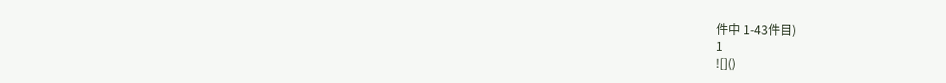件中 1-43件目)
1
![]()